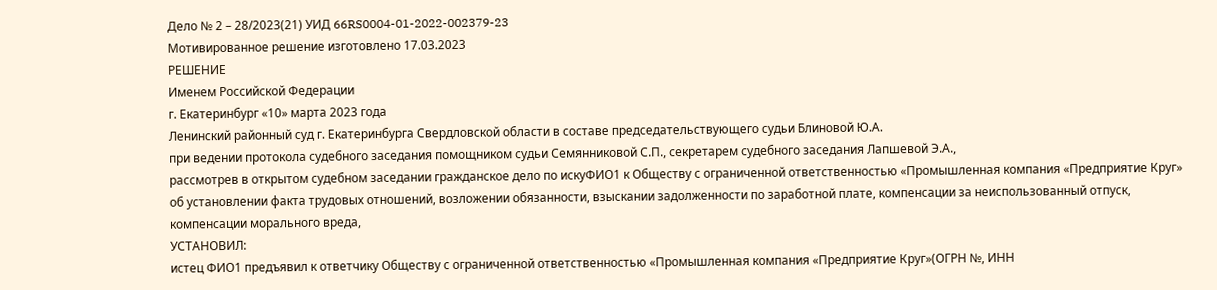Дело № 2 – 28/2023(21) УИД 66RS0004-01-2022-002379-23
Мотивированное решение изготовлено 17.03.2023
РЕШЕНИЕ
Именем Российской Федерации
г. Екатеринбург «10» марта 2023 года
Ленинский районный суд г. Екатеринбурга Свердловской области в составе председательствующего судьи Блиновой Ю.А.
при ведении протокола судебного заседания помощником судьи Семянниковой С.П., секретарем судебного заседания Лапшевой Э.А.,
рассмотрев в открытом судебном заседании гражданское дело по искуФИО1 к Обществу с ограниченной ответственностью «Промышленная компания «Предприятие Круг» об установлении факта трудовых отношений, возложении обязанности, взыскании задолженности по заработной плате, компенсации за неиспользованный отпуск, компенсации морального вреда,
УСТАНОВИЛ:
истец ФИО1 предъявил к ответчику Обществу с ограниченной ответственностью «Промышленная компания «Предприятие Круг»(ОГРН №, ИНН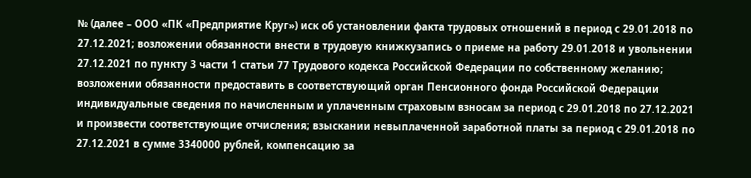№ (далее – ООО «ПК «Предприятие Круг») иск об установлении факта трудовых отношений в период с 29.01.2018 по 27.12.2021; возложении обязанности внести в трудовую книжкузапись о приеме на работу 29.01.2018 и увольнении 27.12.2021 по пункту 3 части 1 статьи 77 Трудового кодекса Российской Федерации по собственному желанию; возложении обязанности предоставить в соответствующий орган Пенсионного фонда Российской Федерации индивидуальные сведения по начисленным и уплаченным страховым взносам за период с 29.01.2018 по 27.12.2021 и произвести соответствующие отчисления; взыскании невыплаченной заработной платы за период с 29.01.2018 по 27.12.2021 в сумме 3340000 рублей, компенсацию за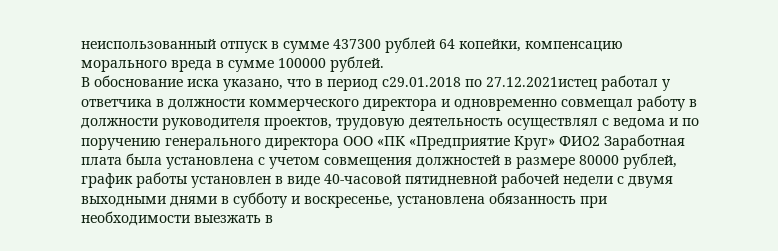неиспользованный отпуск в сумме 437300 рублей 64 копейки, компенсацию морального вреда в сумме 100000 рублей.
В обоснование иска указано, что в период с29.01.2018 по 27.12.2021истец работал у ответчика в должности коммерческого директора и одновременно совмещал работу в должности руководителя проектов, трудовую деятельность осуществлял с ведома и по поручению генерального директора ООО «ПК «Предприятие Круг» ФИО2 Заработная плата была установлена с учетом совмещения должностей в размере 80000 рублей, график работы установлен в виде 40-часовой пятидневной рабочей недели с двумя выходными днями в субботу и воскресенье, установлена обязанность при необходимости выезжать в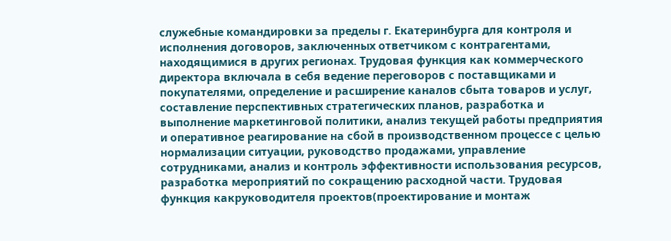служебные командировки за пределы г. Екатеринбурга для контроля и исполнения договоров, заключенных ответчиком с контрагентами, находящимися в других регионах. Трудовая функция как коммерческого директора включала в себя ведение переговоров с поставщиками и покупателями, определение и расширение каналов сбыта товаров и услуг, составление перспективных стратегических планов, разработка и выполнение маркетинговой политики, анализ текущей работы предприятия и оперативное реагирование на сбой в производственном процессе с целью нормализации ситуации, руководство продажами, управление сотрудниками, анализ и контроль эффективности использования ресурсов, разработка мероприятий по сокращению расходной части. Трудовая функция какруководителя проектов(проектирование и монтаж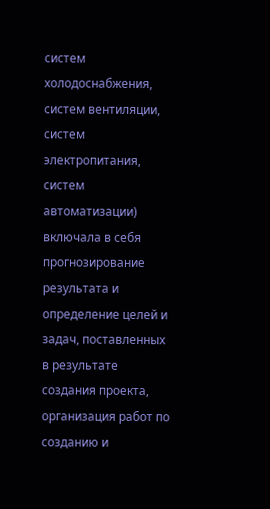систем холодоснабжения, систем вентиляции, систем электропитания, систем автоматизации) включала в себя прогнозирование результата и определение целей и задач, поставленных в результате создания проекта, организация работ по созданию и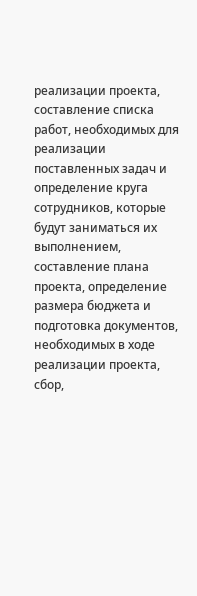реализации проекта, составление списка работ, необходимых для реализации поставленных задач и определение круга сотрудников, которые будут заниматься их выполнением, составление плана проекта, определение размера бюджета и подготовка документов, необходимых в ходе реализации проекта, сбор,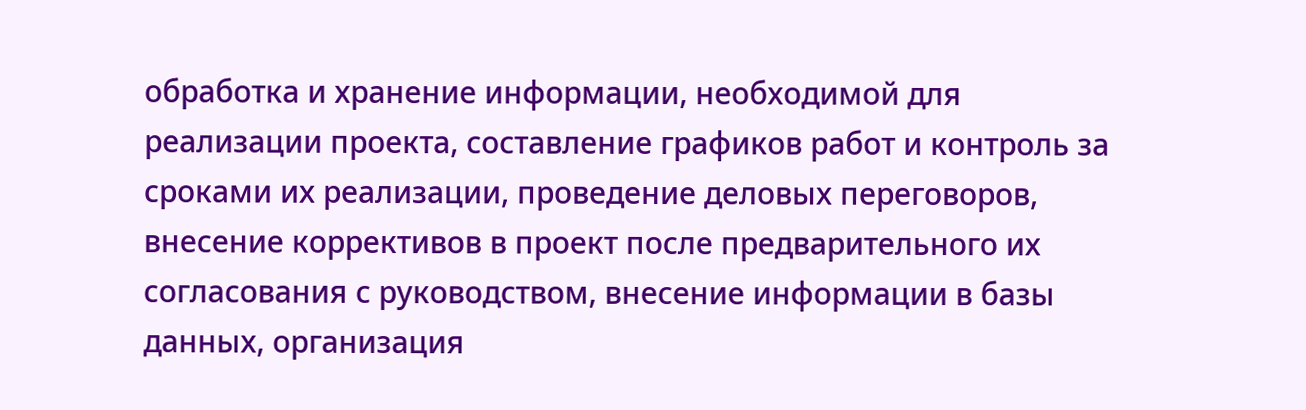обработка и хранение информации, необходимой для реализации проекта, составление графиков работ и контроль за сроками их реализации, проведение деловых переговоров, внесение коррективов в проект после предварительного их согласования с руководством, внесение информации в базы данных, организация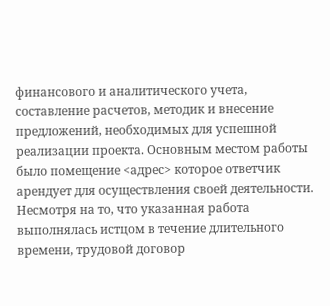финансового и аналитического учета, составление расчетов, методик и внесение предложений, необходимых для успешной реализации проекта. Основным местом работы было помещение <адрес> которое ответчик арендует для осуществления своей деятельности. Несмотря на то, что указанная работа выполнялась истцом в течение длительного времени, трудовой договор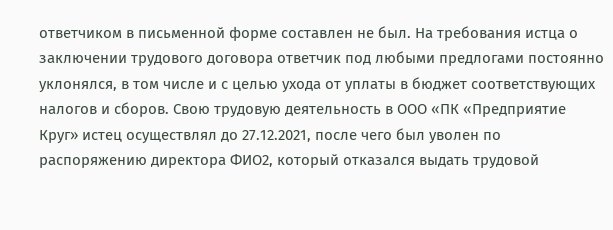ответчиком в письменной форме составлен не был. На требования истца о заключении трудового договора ответчик под любыми предлогами постоянно уклонялся, в том числе и с целью ухода от уплаты в бюджет соответствующих налогов и сборов. Свою трудовую деятельность в ООО «ПК «Предприятие Круг» истец осуществлял до 27.12.2021, после чего был уволен по распоряжению директора ФИО2, который отказался выдать трудовой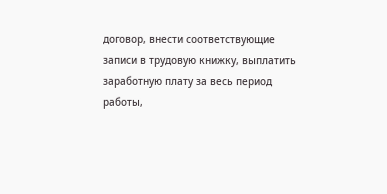договор, внести соответствующие записи в трудовую книжку, выплатить заработную плату за весь период работы,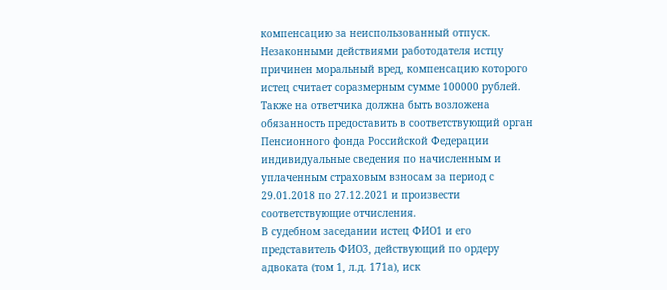компенсацию за неиспользованный отпуск. Незаконными действиями работодателя истцу причинен моральный вред, компенсацию которого истец считает соразмерным сумме 100000 рублей. Также на ответчика должна быть возложена обязанность предоставить в соответствующий орган Пенсионного фонда Российской Федерации индивидуальные сведения по начисленным и уплаченным страховым взносам за период с 29.01.2018 по 27.12.2021 и произвести соответствующие отчисления.
В судебном заседании истец ФИО1 и его представитель ФИО3, действующий по ордеру адвоката (том 1, л.д. 171а), иск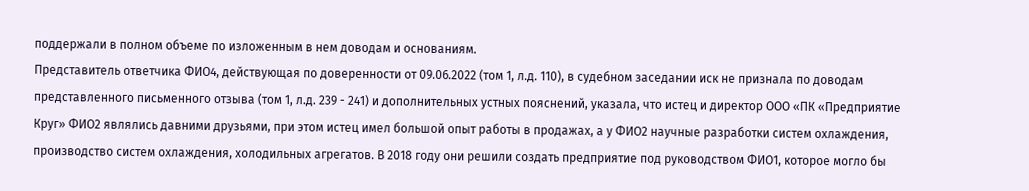поддержали в полном объеме по изложенным в нем доводам и основаниям.
Представитель ответчика ФИО4, действующая по доверенности от 09.06.2022 (том 1, л.д. 110), в судебном заседании иск не признала по доводам представленного письменного отзыва (том 1, л.д. 239 - 241) и дополнительных устных пояснений, указала, что истец и директор ООО «ПК «Предприятие Круг» ФИО2 являлись давними друзьями, при этом истец имел большой опыт работы в продажах, а у ФИО2 научные разработки систем охлаждения, производство систем охлаждения, холодильных агрегатов. В 2018 году они решили создать предприятие под руководством ФИО1, которое могло бы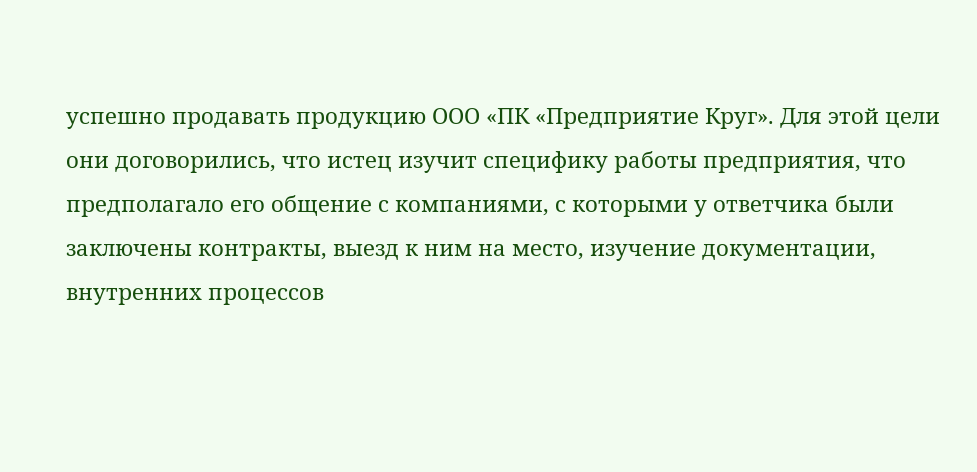успешно продавать продукцию ООО «ПК «Предприятие Круг». Для этой цели они договорились, что истец изучит специфику работы предприятия, что предполагало его общение с компаниями, с которыми у ответчика были заключены контракты, выезд к ним на место, изучение документации, внутренних процессов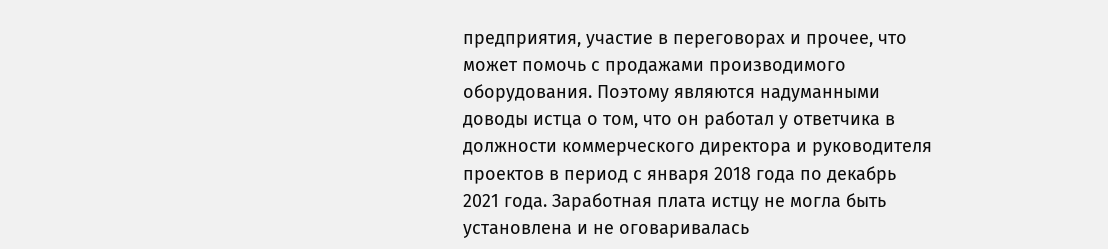предприятия, участие в переговорах и прочее, что может помочь с продажами производимого оборудования. Поэтому являются надуманными доводы истца о том, что он работал у ответчика в должности коммерческого директора и руководителя проектов в период с января 2018 года по декабрь 2021 года. Заработная плата истцу не могла быть установлена и не оговаривалась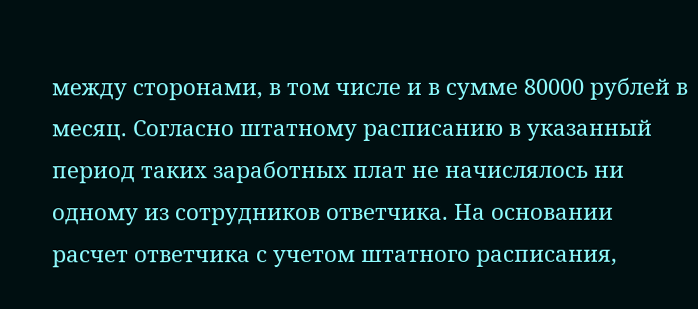между сторонами, в том числе и в сумме 80000 рублей в месяц. Согласно штатному расписанию в указанный период таких заработных плат не начислялось ни одному из сотрудников ответчика. На основании расчет ответчика с учетом штатного расписания,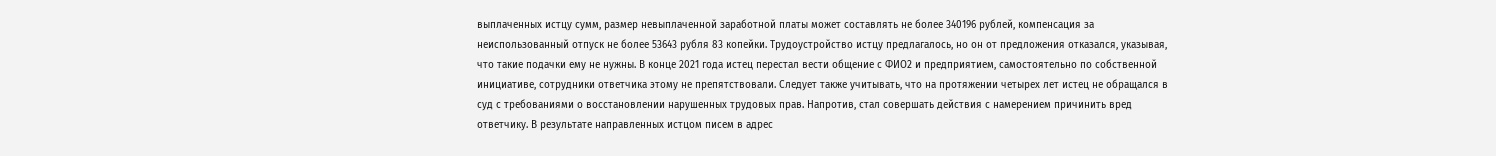выплаченных истцу сумм, размер невыплаченной заработной платы может составлять не более 340196 рублей, компенсация за неиспользованный отпуск не более 53643 рубля 83 копейки. Трудоустройство истцу предлагалось, но он от предложения отказался, указывая, что такие подачки ему не нужны. В конце 2021 года истец перестал вести общение с ФИО2 и предприятием, самостоятельно по собственной инициативе, сотрудники ответчика этому не препятствовали. Следует также учитывать, что на протяжении четырех лет истец не обращался в суд с требованиями о восстановлении нарушенных трудовых прав. Напротив, стал совершать действия с намерением причинить вред ответчику. В результате направленных истцом писем в адрес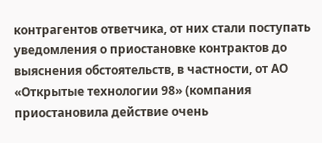контрагентов ответчика, от них стали поступать уведомления о приостановке контрактов до выяснения обстоятельств, в частности, от АО «Открытые технологии 98» (компания приостановила действие очень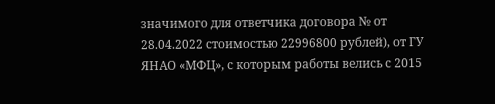значимого для ответчика договора № от 28.04.2022 стоимостью 22996800 рублей), от ГУ ЯНАО «МФЦ», с которым работы велись с 2015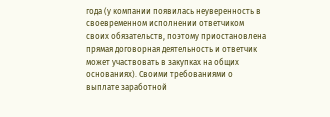года (у компании появилась неуверенность в своевременном исполнении ответчиком своих обязательств, поэтому приостановлена прямая договорная деятельность и ответчик может участвовать в закупках на общих основаниях). Своими требованиями о выплате заработной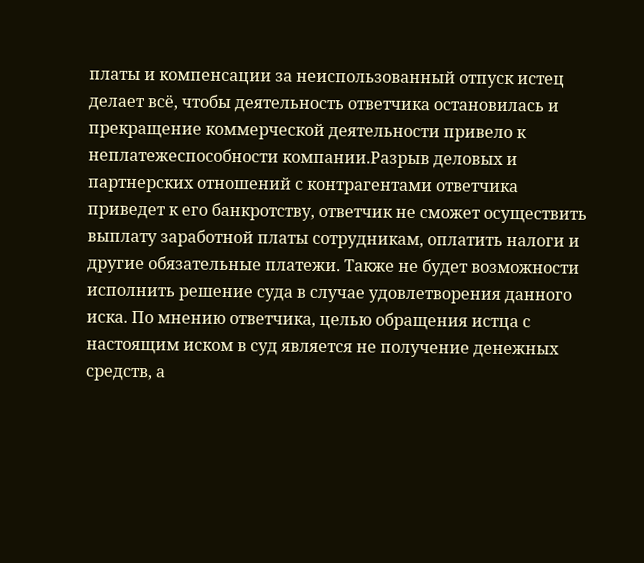платы и компенсации за неиспользованный отпуск истец делает всё, чтобы деятельность ответчика остановилась и прекращение коммерческой деятельности привело к неплатежеспособности компании.Разрыв деловых и партнерских отношений с контрагентами ответчика приведет к его банкротству, ответчик не сможет осуществить выплату заработной платы сотрудникам, оплатить налоги и другие обязательные платежи. Также не будет возможности исполнить решение суда в случае удовлетворения данного иска. По мнению ответчика, целью обращения истца с настоящим иском в суд является не получение денежных средств, а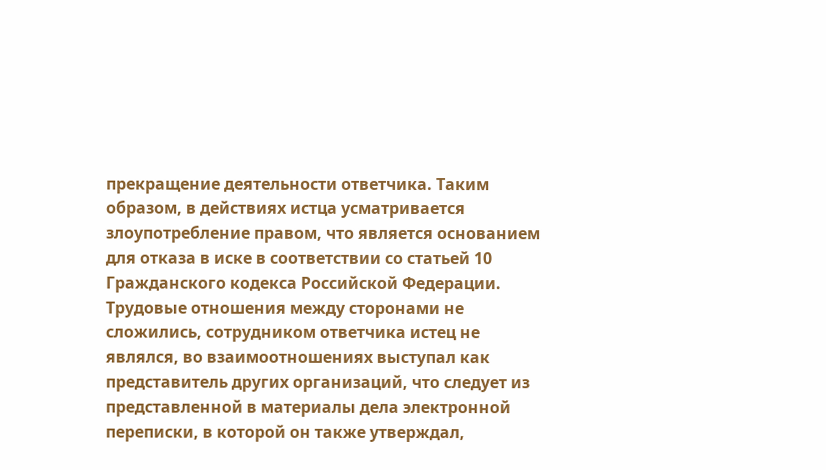прекращение деятельности ответчика. Таким образом, в действиях истца усматривается злоупотребление правом, что является основанием для отказа в иске в соответствии со статьей 10 Гражданского кодекса Российской Федерации. Трудовые отношения между сторонами не сложились, сотрудником ответчика истец не являлся, во взаимоотношениях выступал как представитель других организаций, что следует из представленной в материалы дела электронной переписки, в которой он также утверждал,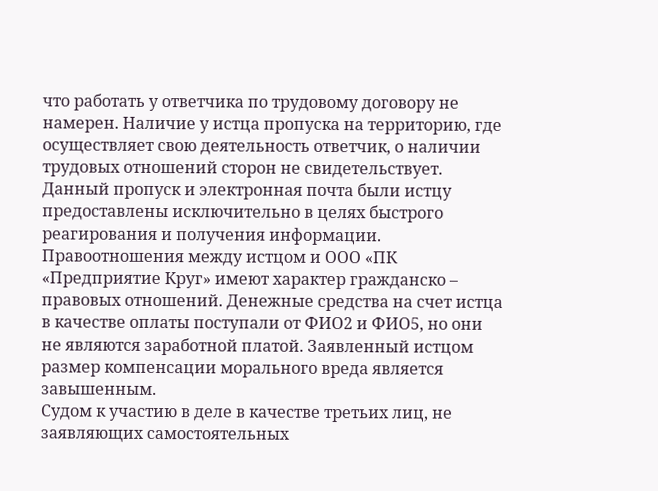что работать у ответчика по трудовому договору не намерен. Наличие у истца пропуска на территорию, где осуществляет свою деятельность ответчик, о наличии трудовых отношений сторон не свидетельствует. Данный пропуск и электронная почта были истцу предоставлены исключительно в целях быстрого реагирования и получения информации. Правоотношения между истцом и ООО «ПК «Предприятие Круг» имеют характер гражданско – правовых отношений. Денежные средства на счет истца в качестве оплаты поступали от ФИО2 и ФИО5, но они не являются заработной платой. Заявленный истцом размер компенсации морального вреда является завышенным.
Судом к участию в деле в качестве третьих лиц, не заявляющих самостоятельных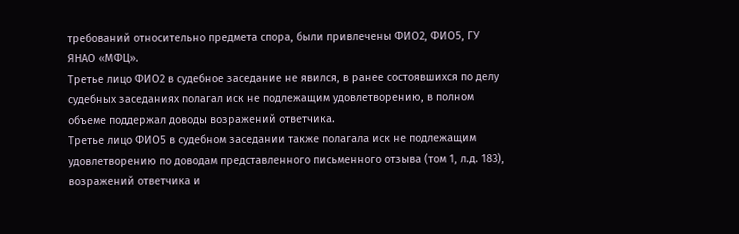требований относительно предмета спора, были привлечены ФИО2, ФИО5, ГУ ЯНАО «МФЦ».
Третье лицо ФИО2 в судебное заседание не явился, в ранее состоявшихся по делу судебных заседаниях полагал иск не подлежащим удовлетворению, в полном объеме поддержал доводы возражений ответчика.
Третье лицо ФИО5 в судебном заседании также полагала иск не подлежащим удовлетворению по доводам представленного письменного отзыва (том 1, л.д. 183), возражений ответчика и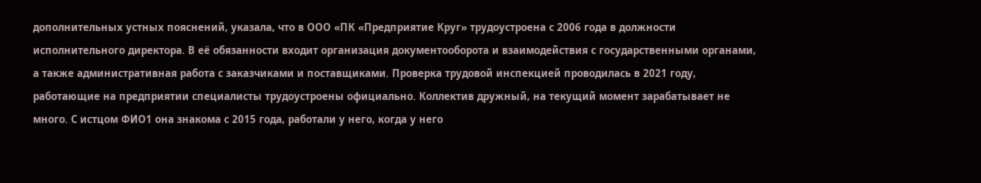дополнительных устных пояснений, указала, что в ООО «ПК «Предприятие Круг» трудоустроена с 2006 года в должности исполнительного директора. В её обязанности входит организация документооборота и взаимодействия с государственными органами, а также административная работа с заказчиками и поставщиками. Проверка трудовой инспекцией проводилась в 2021 году, работающие на предприятии специалисты трудоустроены официально. Коллектив дружный, на текущий момент зарабатывает не много. С истцом ФИО1 она знакома с 2015 года, работали у него, когда у него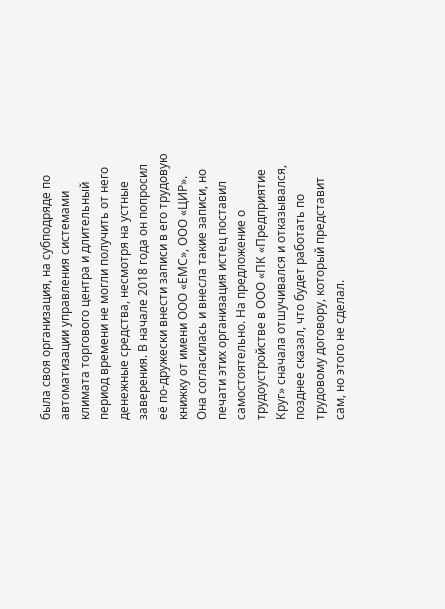была своя организация, на субподряде по автоматизации управления системами климата торгового центра и длительный период времени не могли получить от него денежные средства, несмотря на устные заверения. В начале 2018 года он попросил её по-дружески внести записи в его трудовую книжку от имени ООО «ЕМС», ООО «ЦИР». Она согласилась и внесла такие записи, но печати этих организация истец поставил самостоятельно. На предложение о трудоустройстве в ООО «ПК «Предприятие Круг» сначала отшучивался и отказывался, позднее сказал, что будет работать по трудовому договору, который представит сам, но этого не сделал.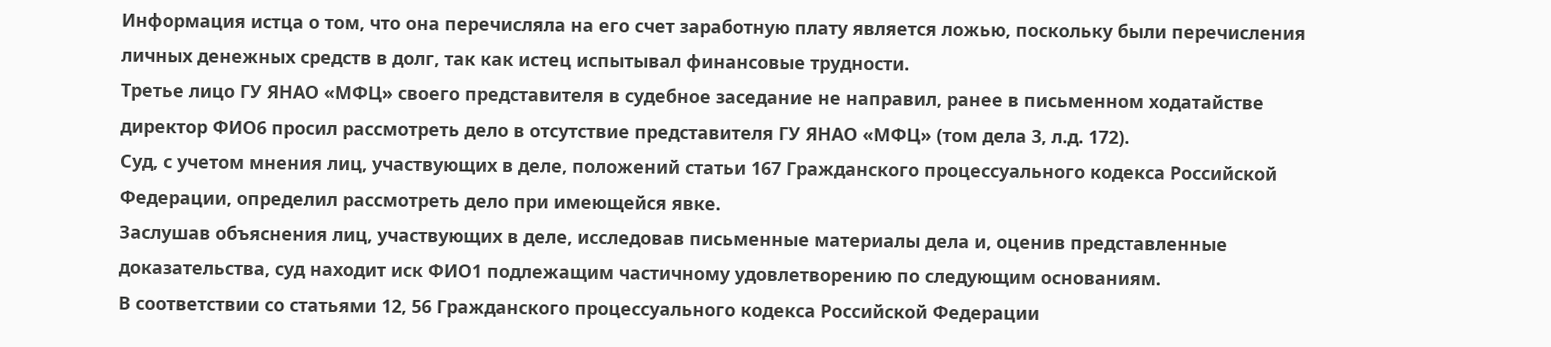Информация истца о том, что она перечисляла на его счет заработную плату является ложью, поскольку были перечисления личных денежных средств в долг, так как истец испытывал финансовые трудности.
Третье лицо ГУ ЯНАО «МФЦ» своего представителя в судебное заседание не направил, ранее в письменном ходатайстве директор ФИО6 просил рассмотреть дело в отсутствие представителя ГУ ЯНАО «МФЦ» (том дела 3, л.д. 172).
Суд, с учетом мнения лиц, участвующих в деле, положений статьи 167 Гражданского процессуального кодекса Российской Федерации, определил рассмотреть дело при имеющейся явке.
Заслушав объяснения лиц, участвующих в деле, исследовав письменные материалы дела и, оценив представленные доказательства, суд находит иск ФИО1 подлежащим частичному удовлетворению по следующим основаниям.
В соответствии со статьями 12, 56 Гражданского процессуального кодекса Российской Федерации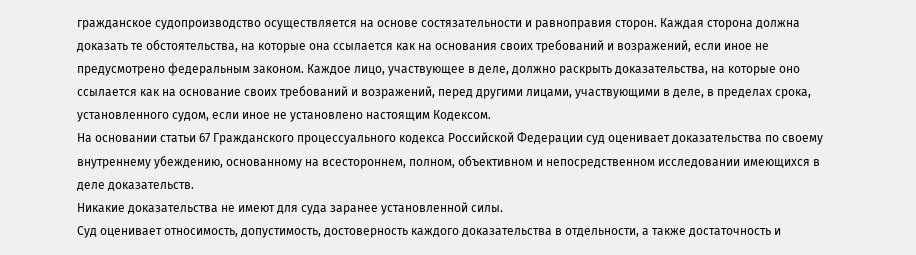гражданское судопроизводство осуществляется на основе состязательности и равноправия сторон. Каждая сторона должна доказать те обстоятельства, на которые она ссылается как на основания своих требований и возражений, если иное не предусмотрено федеральным законом. Каждое лицо, участвующее в деле, должно раскрыть доказательства, на которые оно ссылается как на основание своих требований и возражений, перед другими лицами, участвующими в деле, в пределах срока, установленного судом, если иное не установлено настоящим Кодексом.
На основании статьи 67 Гражданского процессуального кодекса Российской Федерации суд оценивает доказательства по своему внутреннему убеждению, основанному на всестороннем, полном, объективном и непосредственном исследовании имеющихся в деле доказательств.
Никакие доказательства не имеют для суда заранее установленной силы.
Суд оценивает относимость, допустимость, достоверность каждого доказательства в отдельности, а также достаточность и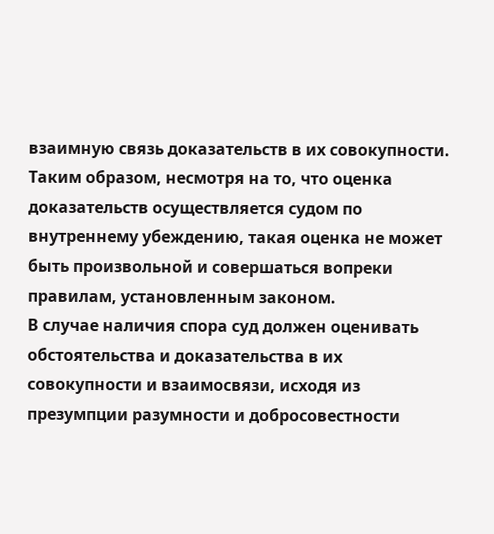взаимную связь доказательств в их совокупности.
Таким образом, несмотря на то, что оценка доказательств осуществляется судом по внутреннему убеждению, такая оценка не может быть произвольной и совершаться вопреки правилам, установленным законом.
В случае наличия спора суд должен оценивать обстоятельства и доказательства в их совокупности и взаимосвязи, исходя из презумпции разумности и добросовестности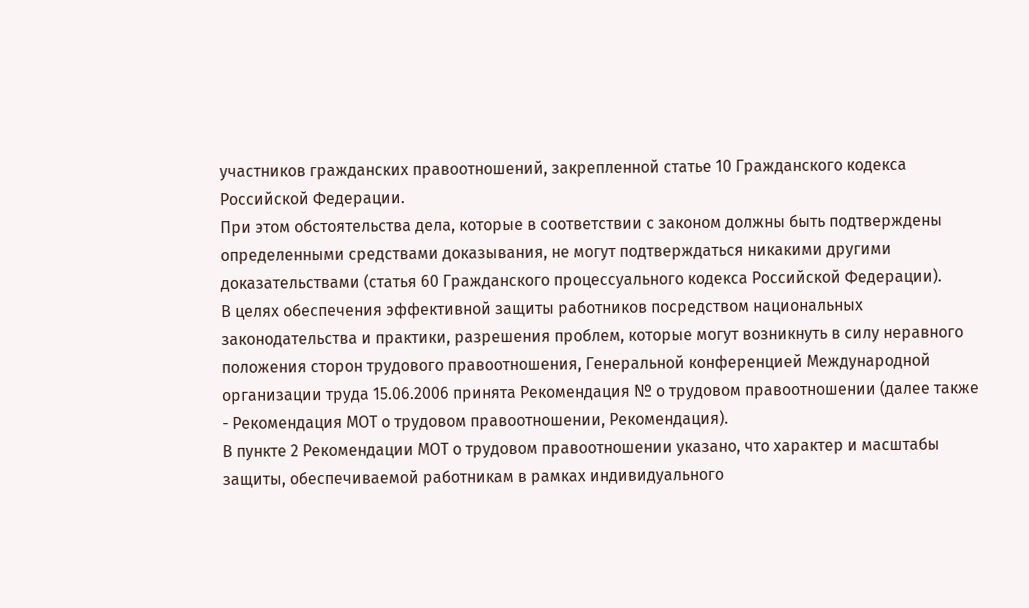участников гражданских правоотношений, закрепленной статье 10 Гражданского кодекса Российской Федерации.
При этом обстоятельства дела, которые в соответствии с законом должны быть подтверждены определенными средствами доказывания, не могут подтверждаться никакими другими доказательствами (статья 60 Гражданского процессуального кодекса Российской Федерации).
В целях обеспечения эффективной защиты работников посредством национальных законодательства и практики, разрешения проблем, которые могут возникнуть в силу неравного положения сторон трудового правоотношения, Генеральной конференцией Международной организации труда 15.06.2006 принята Рекомендация № о трудовом правоотношении (далее также - Рекомендация МОТ о трудовом правоотношении, Рекомендация).
В пункте 2 Рекомендации МОТ о трудовом правоотношении указано, что характер и масштабы защиты, обеспечиваемой работникам в рамках индивидуального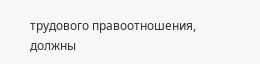трудового правоотношения, должны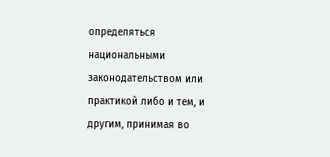определяться национальными законодательством или практикой либо и тем, и другим, принимая во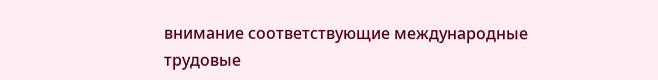внимание соответствующие международные трудовые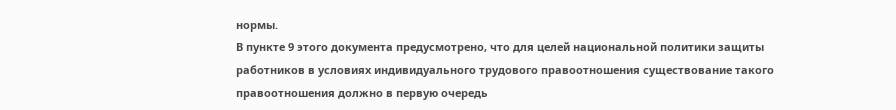нормы.
В пункте 9 этого документа предусмотрено, что для целей национальной политики защиты работников в условиях индивидуального трудового правоотношения существование такого правоотношения должно в первую очередь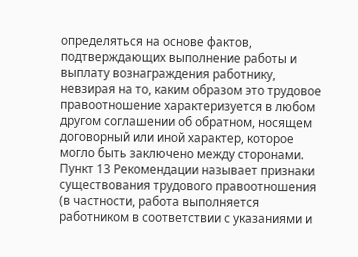определяться на основе фактов, подтверждающих выполнение работы и выплату вознаграждения работнику, невзирая на то, каким образом это трудовое правоотношение характеризуется в любом другом соглашении об обратном, носящем договорный или иной характер, которое могло быть заключено между сторонами.
Пункт 13 Рекомендации называет признаки существования трудового правоотношения (в частности, работа выполняется работником в соответствии с указаниями и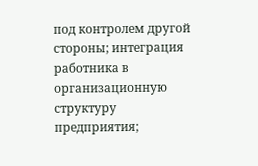под контролем другой стороны; интеграция работника в организационную структуру предприятия;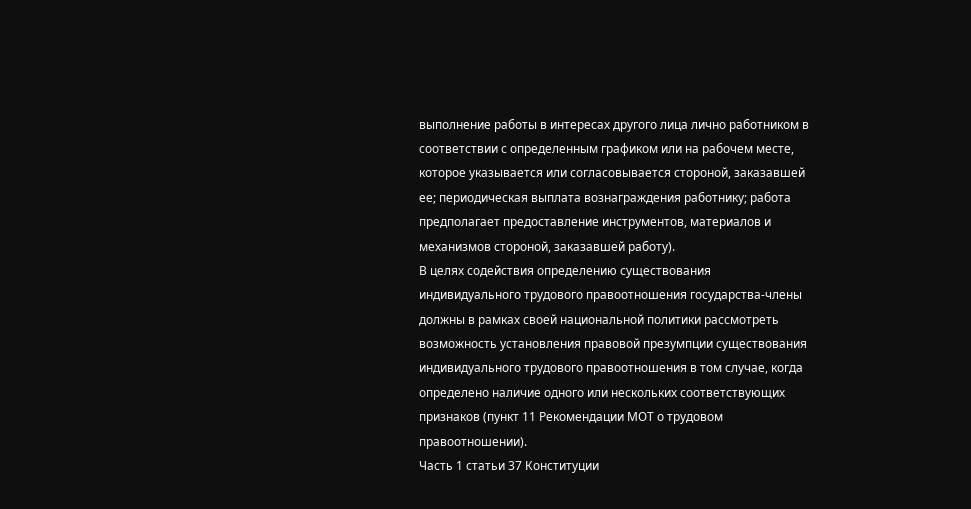выполнение работы в интересах другого лица лично работником в соответствии с определенным графиком или на рабочем месте, которое указывается или согласовывается стороной, заказавшей ее; периодическая выплата вознаграждения работнику; работа предполагает предоставление инструментов, материалов и механизмов стороной, заказавшей работу).
В целях содействия определению существования индивидуального трудового правоотношения государства-члены должны в рамках своей национальной политики рассмотреть возможность установления правовой презумпции существования индивидуального трудового правоотношения в том случае, когда определено наличие одного или нескольких соответствующих признаков (пункт 11 Рекомендации МОТ о трудовом правоотношении).
Часть 1 статьи 37 Конституции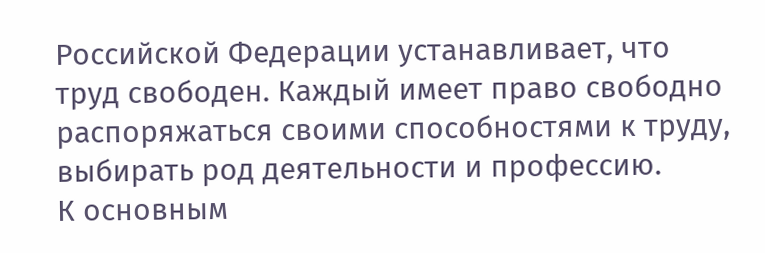Российской Федерации устанавливает, что труд свободен. Каждый имеет право свободно распоряжаться своими способностями к труду, выбирать род деятельности и профессию.
К основным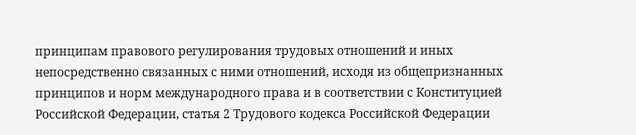принципам правового регулирования трудовых отношений и иных непосредственно связанных с ними отношений, исходя из общепризнанных принципов и норм международного права и в соответствии с Конституцией Российской Федерации, статья 2 Трудового кодекса Российской Федерации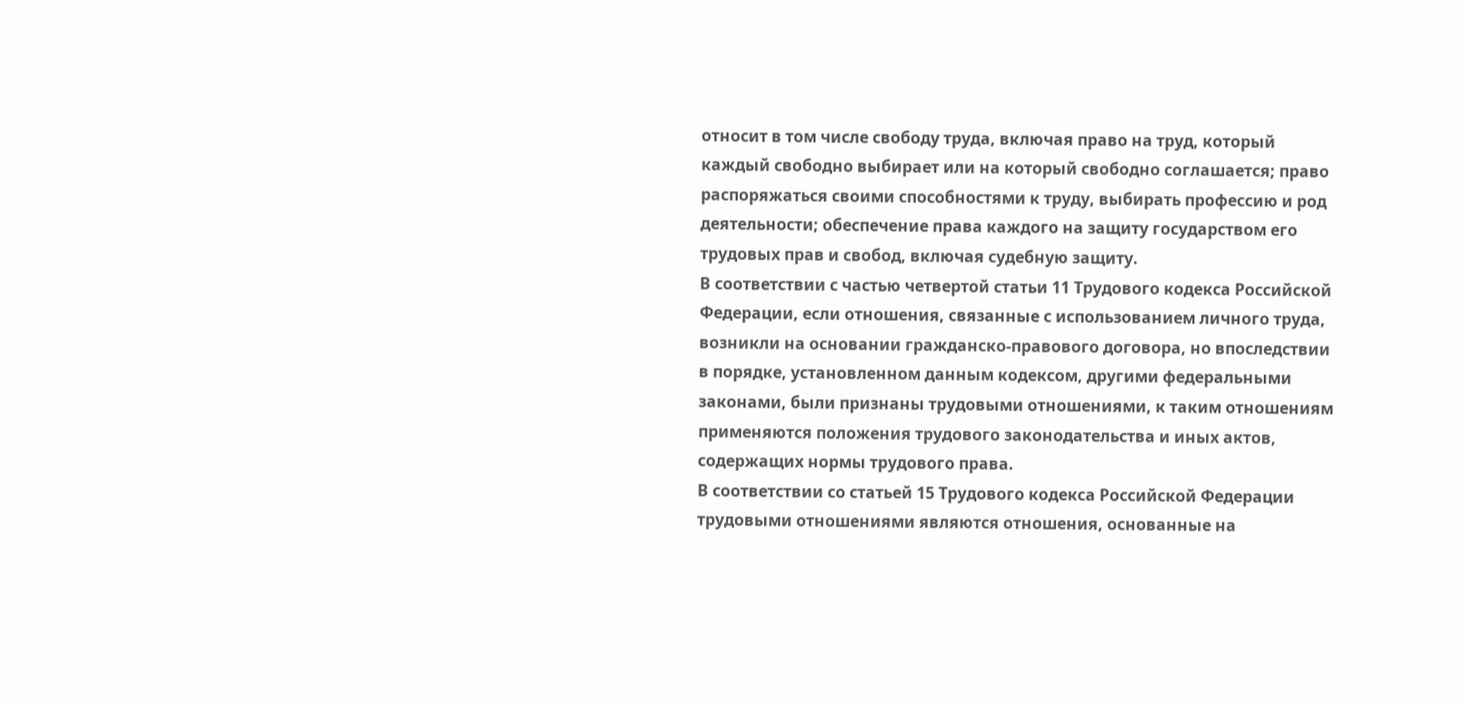относит в том числе свободу труда, включая право на труд, который каждый свободно выбирает или на который свободно соглашается; право распоряжаться своими способностями к труду, выбирать профессию и род деятельности; обеспечение права каждого на защиту государством его трудовых прав и свобод, включая судебную защиту.
В соответствии с частью четвертой статьи 11 Трудового кодекса Российской Федерации, если отношения, связанные с использованием личного труда, возникли на основании гражданско-правового договора, но впоследствии в порядке, установленном данным кодексом, другими федеральными законами, были признаны трудовыми отношениями, к таким отношениям применяются положения трудового законодательства и иных актов, содержащих нормы трудового права.
В соответствии со статьей 15 Трудового кодекса Российской Федерации трудовыми отношениями являются отношения, основанные на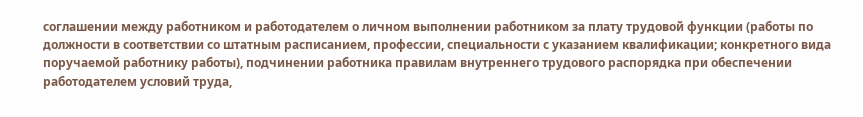соглашении между работником и работодателем о личном выполнении работником за плату трудовой функции (работы по должности в соответствии со штатным расписанием, профессии, специальности с указанием квалификации; конкретного вида поручаемой работнику работы), подчинении работника правилам внутреннего трудового распорядка при обеспечении работодателем условий труда,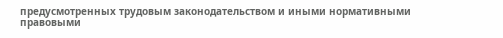предусмотренных трудовым законодательством и иными нормативными правовыми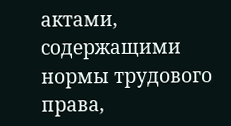актами, содержащими нормы трудового права,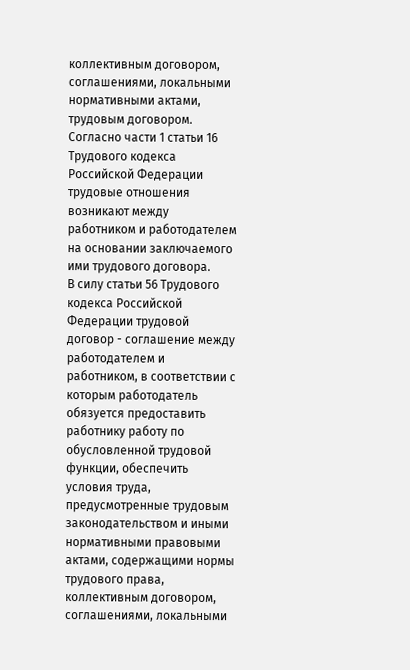коллективным договором, соглашениями, локальными нормативными актами, трудовым договором.
Согласно части 1 статьи 16 Трудового кодекса Российской Федерации трудовые отношения возникают между работником и работодателем на основании заключаемого ими трудового договора.
В силу статьи 56 Трудового кодекса Российской Федерации трудовой договор - соглашение между работодателем и работником, в соответствии с которым работодатель обязуется предоставить работнику работу по обусловленной трудовой функции, обеспечить условия труда, предусмотренные трудовым законодательством и иными нормативными правовыми актами, содержащими нормы трудового права, коллективным договором, соглашениями, локальными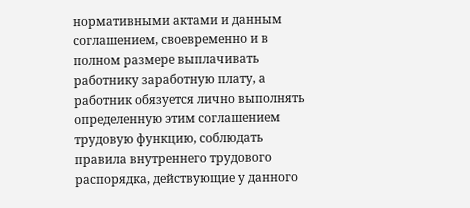нормативными актами и данным соглашением, своевременно и в полном размере выплачивать работнику заработную плату, а работник обязуется лично выполнять определенную этим соглашением трудовую функцию, соблюдать правила внутреннего трудового распорядка, действующие у данного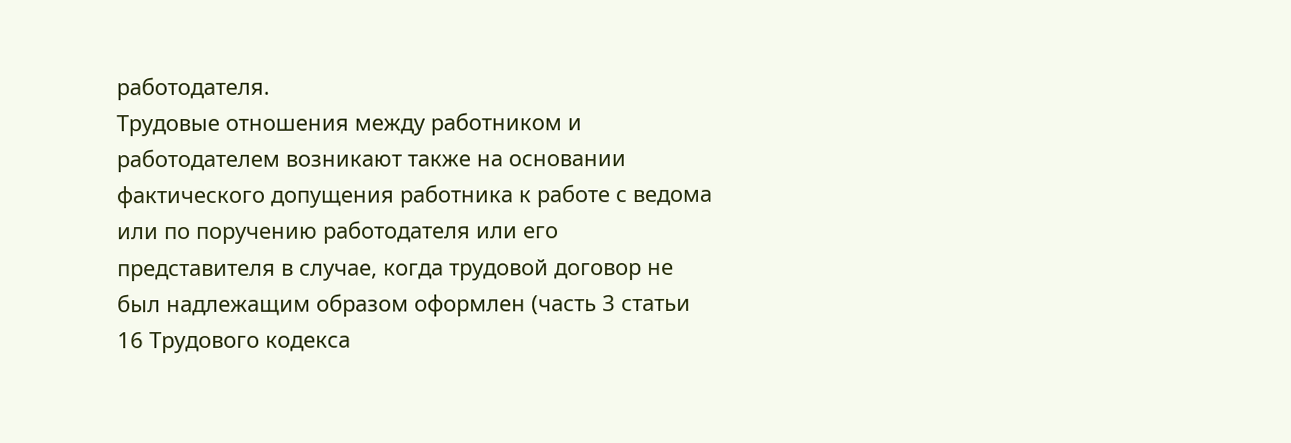работодателя.
Трудовые отношения между работником и работодателем возникают также на основании фактического допущения работника к работе с ведома или по поручению работодателя или его представителя в случае, когда трудовой договор не был надлежащим образом оформлен (часть 3 статьи 16 Трудового кодекса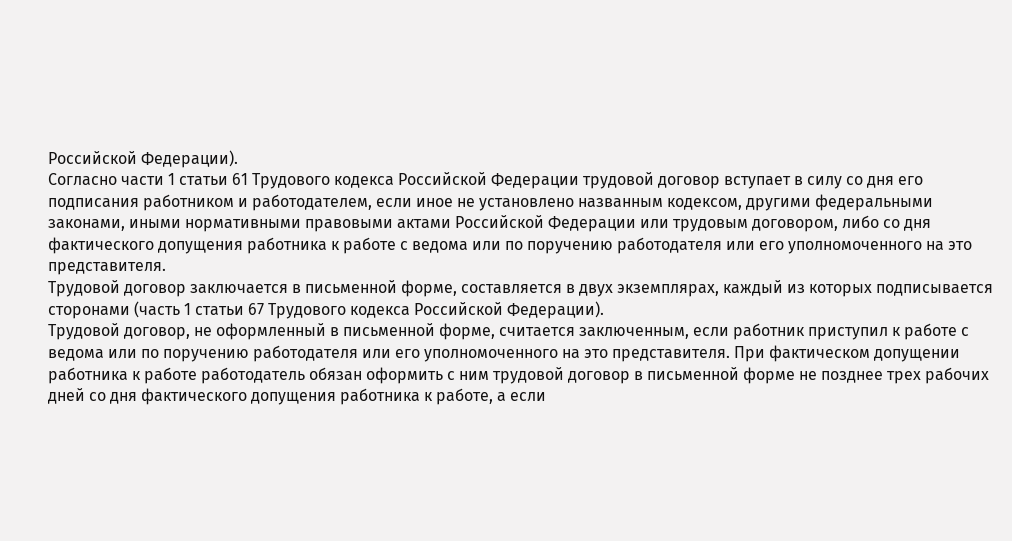Российской Федерации).
Согласно части 1 статьи 61 Трудового кодекса Российской Федерации трудовой договор вступает в силу со дня его подписания работником и работодателем, если иное не установлено названным кодексом, другими федеральными законами, иными нормативными правовыми актами Российской Федерации или трудовым договором, либо со дня фактического допущения работника к работе с ведома или по поручению работодателя или его уполномоченного на это представителя.
Трудовой договор заключается в письменной форме, составляется в двух экземплярах, каждый из которых подписывается сторонами (часть 1 статьи 67 Трудового кодекса Российской Федерации).
Трудовой договор, не оформленный в письменной форме, считается заключенным, если работник приступил к работе с ведома или по поручению работодателя или его уполномоченного на это представителя. При фактическом допущении работника к работе работодатель обязан оформить с ним трудовой договор в письменной форме не позднее трех рабочих дней со дня фактического допущения работника к работе, а если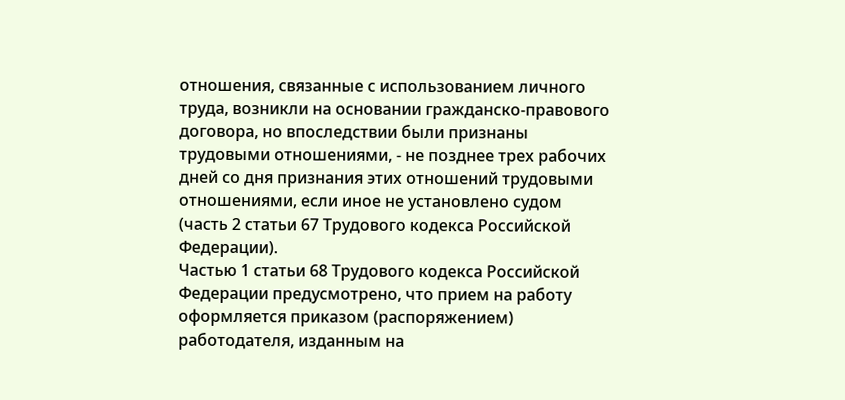отношения, связанные с использованием личного труда, возникли на основании гражданско-правового договора, но впоследствии были признаны трудовыми отношениями, - не позднее трех рабочих дней со дня признания этих отношений трудовыми отношениями, если иное не установлено судом (часть 2 статьи 67 Трудового кодекса Российской Федерации).
Частью 1 статьи 68 Трудового кодекса Российской Федерации предусмотрено, что прием на работу оформляется приказом (распоряжением) работодателя, изданным на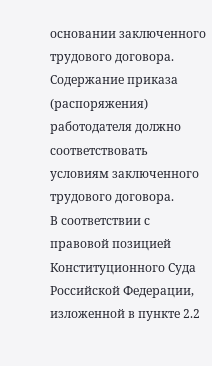основании заключенного трудового договора. Содержание приказа (распоряжения) работодателя должно соответствовать условиям заключенного трудового договора.
В соответствии с правовой позицией Конституционного Суда Российской Федерации, изложенной в пункте 2.2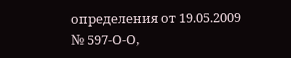определения от 19.05.2009 № 597-О-О,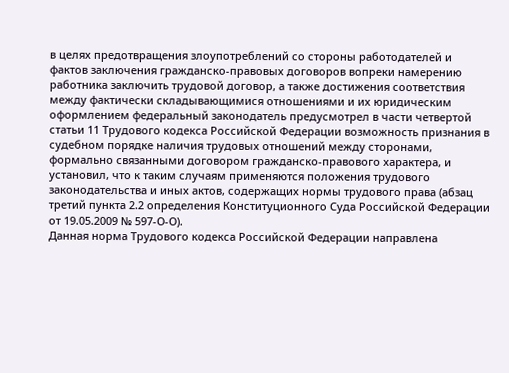в целях предотвращения злоупотреблений со стороны работодателей и фактов заключения гражданско-правовых договоров вопреки намерению работника заключить трудовой договор, а также достижения соответствия между фактически складывающимися отношениями и их юридическим оформлением федеральный законодатель предусмотрел в части четвертой статьи 11 Трудового кодекса Российской Федерации возможность признания в судебном порядке наличия трудовых отношений между сторонами, формально связанными договором гражданско-правового характера, и установил, что к таким случаям применяются положения трудового законодательства и иных актов, содержащих нормы трудового права (абзац третий пункта 2.2 определения Конституционного Суда Российской Федерации от 19.05.2009 № 597-О-О).
Данная норма Трудового кодекса Российской Федерации направлена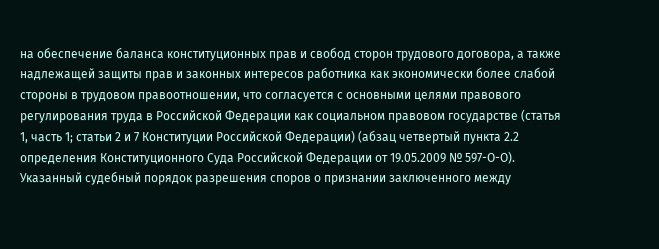на обеспечение баланса конституционных прав и свобод сторон трудового договора, а также надлежащей защиты прав и законных интересов работника как экономически более слабой стороны в трудовом правоотношении, что согласуется с основными целями правового регулирования труда в Российской Федерации как социальном правовом государстве (статья 1, часть 1; статьи 2 и 7 Конституции Российской Федерации) (абзац четвертый пункта 2.2 определения Конституционного Суда Российской Федерации от 19.05.2009 № 597-О-О).
Указанный судебный порядок разрешения споров о признании заключенного между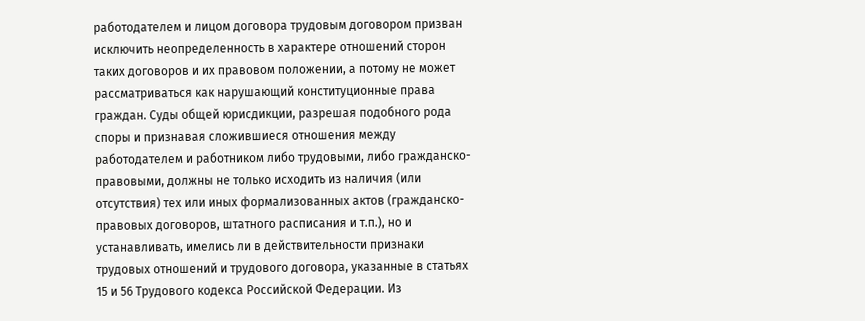работодателем и лицом договора трудовым договором призван исключить неопределенность в характере отношений сторон таких договоров и их правовом положении, а потому не может рассматриваться как нарушающий конституционные права граждан. Суды общей юрисдикции, разрешая подобного рода споры и признавая сложившиеся отношения между работодателем и работником либо трудовыми, либо гражданско-правовыми, должны не только исходить из наличия (или отсутствия) тех или иных формализованных актов (гражданско-правовых договоров, штатного расписания и т.п.), но и устанавливать, имелись ли в действительности признаки трудовых отношений и трудового договора, указанные в статьях 15 и 56 Трудового кодекса Российской Федерации. Из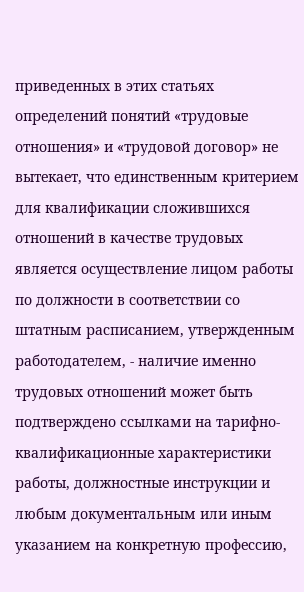приведенных в этих статьях определений понятий «трудовые отношения» и «трудовой договор» не вытекает, что единственным критерием для квалификации сложившихся отношений в качестве трудовых является осуществление лицом работы по должности в соответствии со штатным расписанием, утвержденным работодателем, - наличие именно трудовых отношений может быть подтверждено ссылками на тарифно-квалификационные характеристики работы, должностные инструкции и любым документальным или иным указанием на конкретную профессию,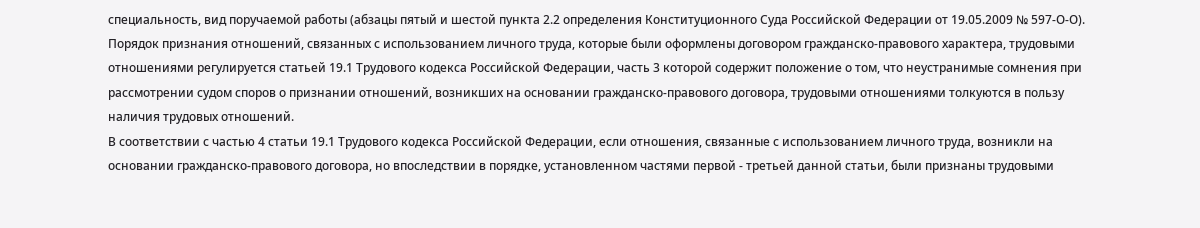специальность, вид поручаемой работы (абзацы пятый и шестой пункта 2.2 определения Конституционного Суда Российской Федерации от 19.05.2009 № 597-О-О).
Порядок признания отношений, связанных с использованием личного труда, которые были оформлены договором гражданско-правового характера, трудовыми отношениями регулируется статьей 19.1 Трудового кодекса Российской Федерации, часть 3 которой содержит положение о том, что неустранимые сомнения при рассмотрении судом споров о признании отношений, возникших на основании гражданско-правового договора, трудовыми отношениями толкуются в пользу наличия трудовых отношений.
В соответствии с частью 4 статьи 19.1 Трудового кодекса Российской Федерации, если отношения, связанные с использованием личного труда, возникли на основании гражданско-правового договора, но впоследствии в порядке, установленном частями первой - третьей данной статьи, были признаны трудовыми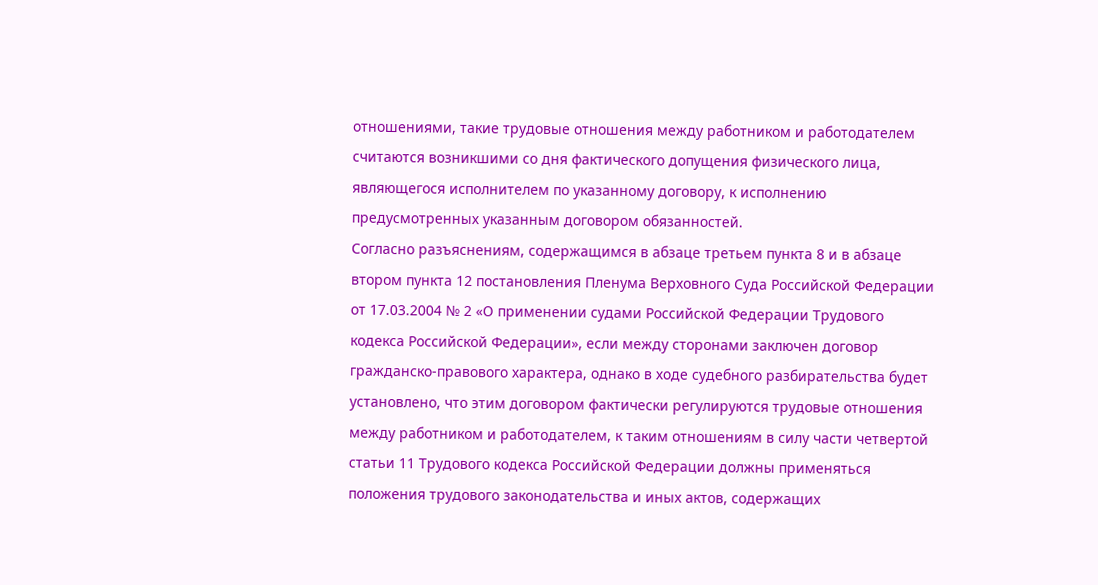отношениями, такие трудовые отношения между работником и работодателем считаются возникшими со дня фактического допущения физического лица, являющегося исполнителем по указанному договору, к исполнению предусмотренных указанным договором обязанностей.
Согласно разъяснениям, содержащимся в абзаце третьем пункта 8 и в абзаце втором пункта 12 постановления Пленума Верховного Суда Российской Федерации от 17.03.2004 № 2 «О применении судами Российской Федерации Трудового кодекса Российской Федерации», если между сторонами заключен договор гражданско-правового характера, однако в ходе судебного разбирательства будет установлено, что этим договором фактически регулируются трудовые отношения между работником и работодателем, к таким отношениям в силу части четвертой статьи 11 Трудового кодекса Российской Федерации должны применяться положения трудового законодательства и иных актов, содержащих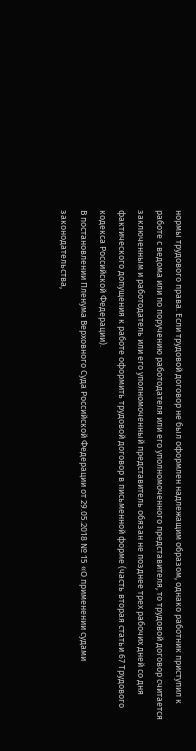нормы трудового права. Если трудовой договор не был оформлен надлежащим образом, однако работник приступил к работе с ведома или по поручению работодателя или его уполномоченного представителя, то трудовой договор считается заключенным и работодатель или его уполномоченный представитель обязан не позднее трех рабочих дней со дня фактического допущения к работе оформить трудовой договор в письменной форме (часть вторая статьи 67 Трудового кодекса Российской Федерации).
В постановлении Пленума Верховного Суда Российской Федерации от 29.05.2018 № 15 «О применении судами законодательства,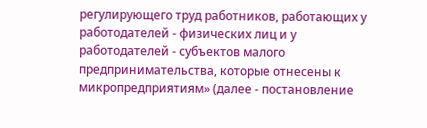регулирующего труд работников, работающих у работодателей - физических лиц и у работодателей - субъектов малого предпринимательства, которые отнесены к микропредприятиям» (далее - постановление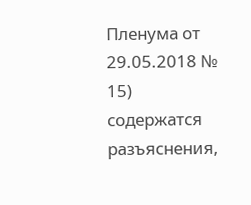Пленума от 29.05.2018 № 15) содержатся разъяснения,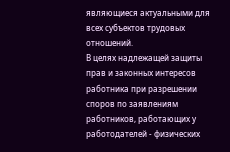являющиеся актуальными для всех субъектов трудовых отношений.
В целях надлежащей защиты прав и законных интересов работника при разрешении споров по заявлениям работников, работающих у работодателей - физических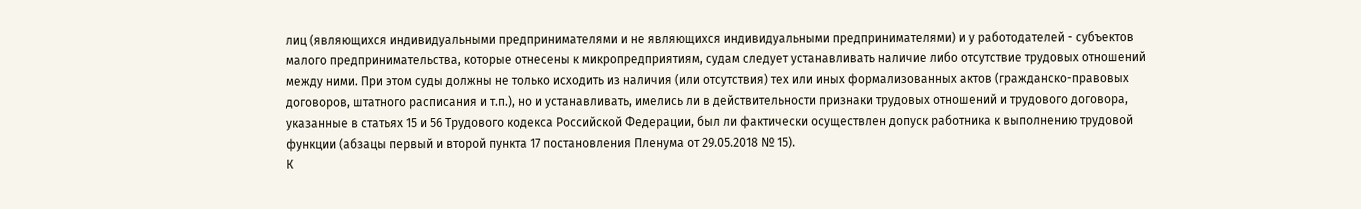лиц (являющихся индивидуальными предпринимателями и не являющихся индивидуальными предпринимателями) и у работодателей - субъектов малого предпринимательства, которые отнесены к микропредприятиям, судам следует устанавливать наличие либо отсутствие трудовых отношений между ними. При этом суды должны не только исходить из наличия (или отсутствия) тех или иных формализованных актов (гражданско-правовых договоров, штатного расписания и т.п.), но и устанавливать, имелись ли в действительности признаки трудовых отношений и трудового договора, указанные в статьях 15 и 56 Трудового кодекса Российской Федерации, был ли фактически осуществлен допуск работника к выполнению трудовой функции (абзацы первый и второй пункта 17 постановления Пленума от 29.05.2018 № 15).
К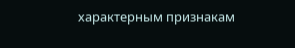характерным признакам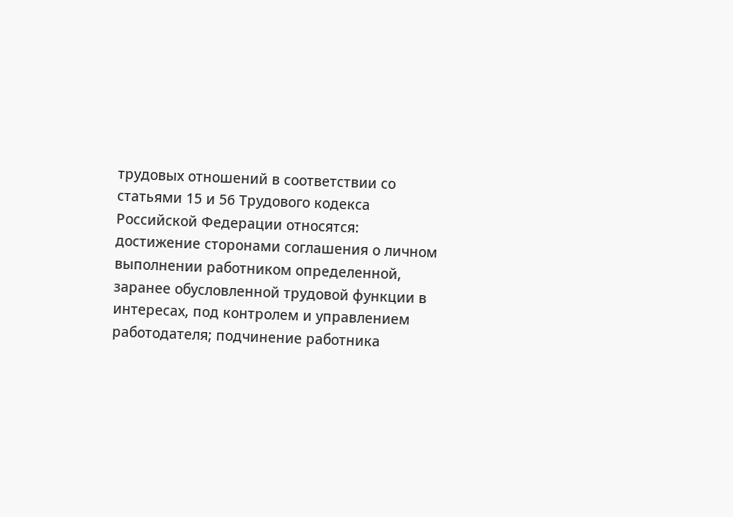трудовых отношений в соответствии со статьями 15 и 56 Трудового кодекса Российской Федерации относятся: достижение сторонами соглашения о личном выполнении работником определенной, заранее обусловленной трудовой функции в интересах, под контролем и управлением работодателя; подчинение работника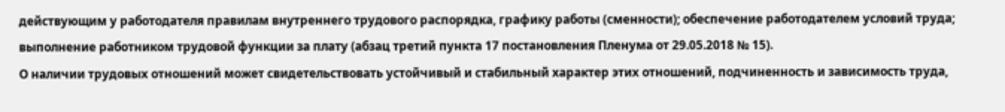действующим у работодателя правилам внутреннего трудового распорядка, графику работы (сменности); обеспечение работодателем условий труда; выполнение работником трудовой функции за плату (абзац третий пункта 17 постановления Пленума от 29.05.2018 № 15).
О наличии трудовых отношений может свидетельствовать устойчивый и стабильный характер этих отношений, подчиненность и зависимость труда,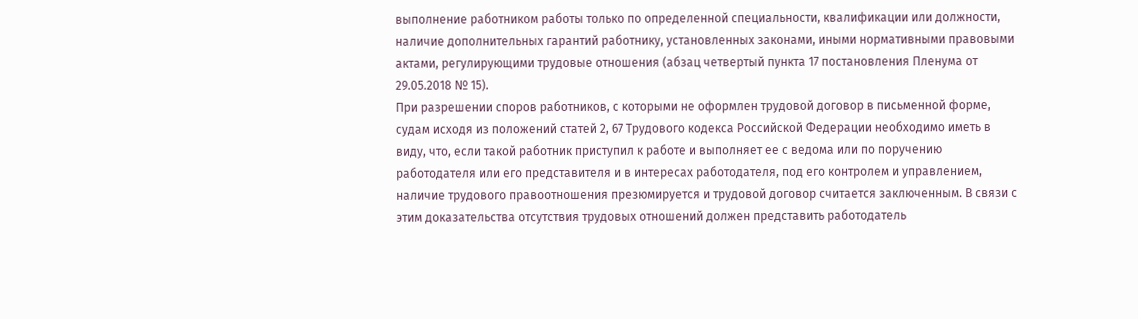выполнение работником работы только по определенной специальности, квалификации или должности, наличие дополнительных гарантий работнику, установленных законами, иными нормативными правовыми актами, регулирующими трудовые отношения (абзац четвертый пункта 17 постановления Пленума от 29.05.2018 № 15).
При разрешении споров работников, с которыми не оформлен трудовой договор в письменной форме, судам исходя из положений статей 2, 67 Трудового кодекса Российской Федерации необходимо иметь в виду, что, если такой работник приступил к работе и выполняет ее с ведома или по поручению работодателя или его представителя и в интересах работодателя, под его контролем и управлением, наличие трудового правоотношения презюмируется и трудовой договор считается заключенным. В связи с этим доказательства отсутствия трудовых отношений должен представить работодатель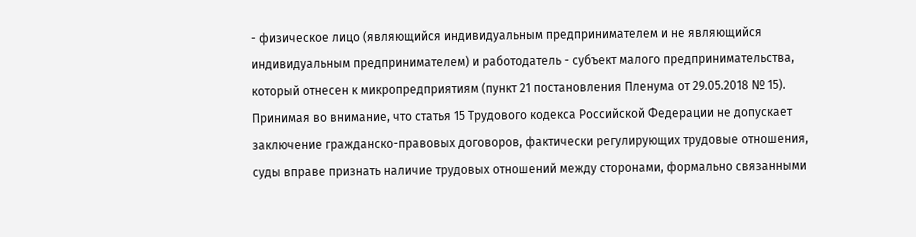- физическое лицо (являющийся индивидуальным предпринимателем и не являющийся индивидуальным предпринимателем) и работодатель - субъект малого предпринимательства, который отнесен к микропредприятиям (пункт 21 постановления Пленума от 29.05.2018 № 15).
Принимая во внимание, что статья 15 Трудового кодекса Российской Федерации не допускает заключение гражданско-правовых договоров, фактически регулирующих трудовые отношения, суды вправе признать наличие трудовых отношений между сторонами, формально связанными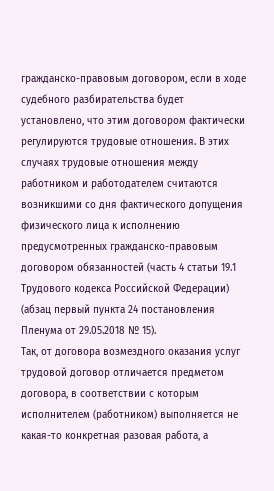гражданско-правовым договором, если в ходе судебного разбирательства будет установлено, что этим договором фактически регулируются трудовые отношения. В этих случаях трудовые отношения между работником и работодателем считаются возникшими со дня фактического допущения физического лица к исполнению предусмотренных гражданско-правовым договором обязанностей (часть 4 статьи 19.1 Трудового кодекса Российской Федерации) (абзац первый пункта 24 постановления Пленума от 29.05.2018 № 15).
Так, от договора возмездного оказания услуг трудовой договор отличается предметом договора, в соответствии с которым исполнителем (работником) выполняется не какая-то конкретная разовая работа, а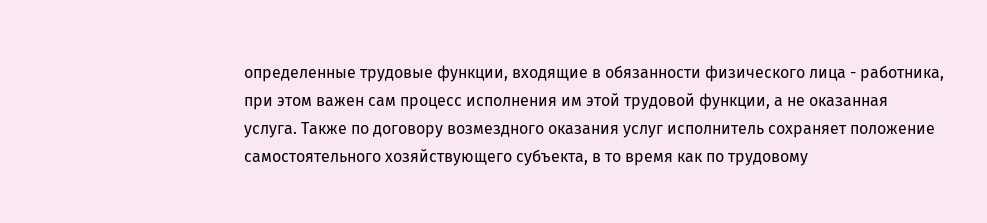определенные трудовые функции, входящие в обязанности физического лица - работника, при этом важен сам процесс исполнения им этой трудовой функции, а не оказанная услуга. Также по договору возмездного оказания услуг исполнитель сохраняет положение самостоятельного хозяйствующего субъекта, в то время как по трудовому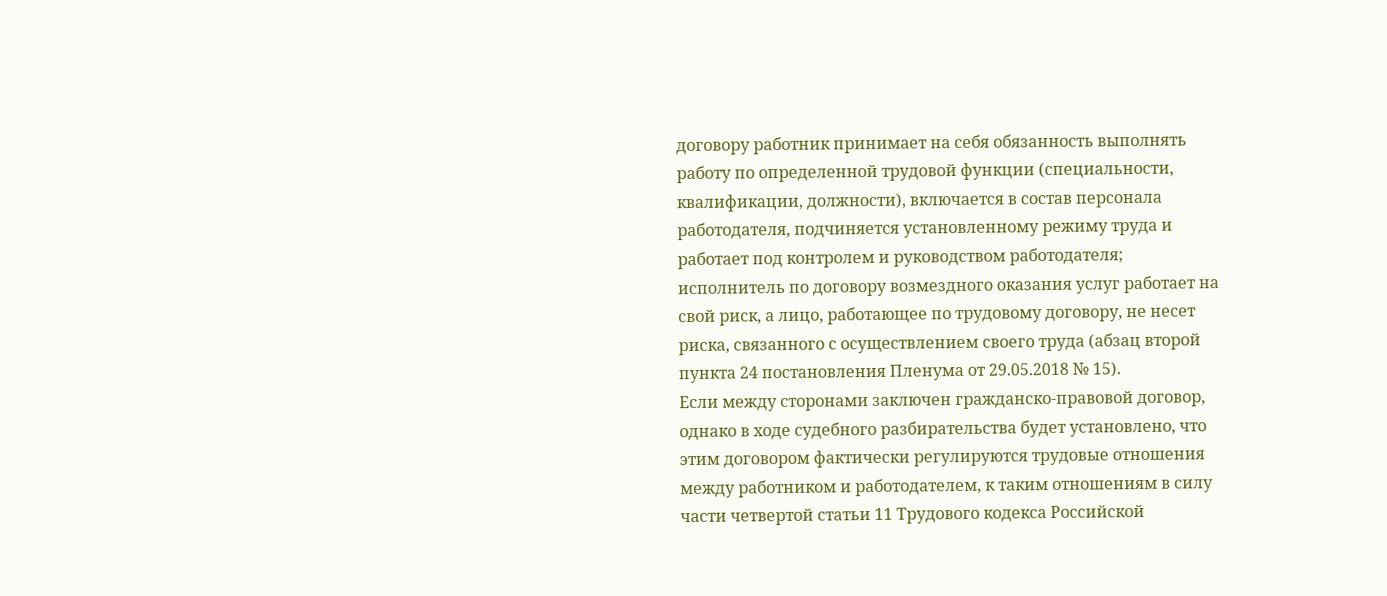договору работник принимает на себя обязанность выполнять работу по определенной трудовой функции (специальности, квалификации, должности), включается в состав персонала работодателя, подчиняется установленному режиму труда и работает под контролем и руководством работодателя; исполнитель по договору возмездного оказания услуг работает на свой риск, а лицо, работающее по трудовому договору, не несет риска, связанного с осуществлением своего труда (абзац второй пункта 24 постановления Пленума от 29.05.2018 № 15).
Если между сторонами заключен гражданско-правовой договор, однако в ходе судебного разбирательства будет установлено, что этим договором фактически регулируются трудовые отношения между работником и работодателем, к таким отношениям в силу части четвертой статьи 11 Трудового кодекса Российской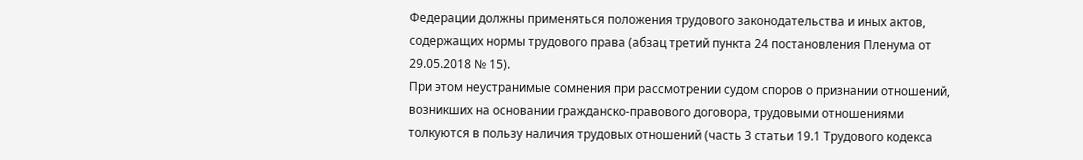Федерации должны применяться положения трудового законодательства и иных актов, содержащих нормы трудового права (абзац третий пункта 24 постановления Пленума от 29.05.2018 № 15).
При этом неустранимые сомнения при рассмотрении судом споров о признании отношений, возникших на основании гражданско-правового договора, трудовыми отношениями толкуются в пользу наличия трудовых отношений (часть 3 статьи 19.1 Трудового кодекса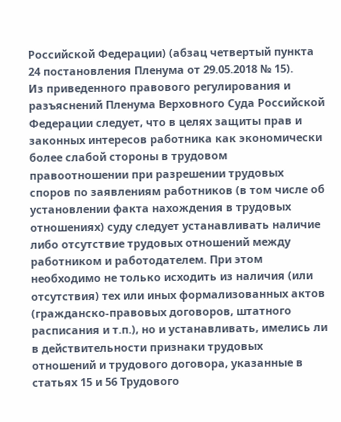Российской Федерации) (абзац четвертый пункта 24 постановления Пленума от 29.05.2018 № 15).
Из приведенного правового регулирования и разъяснений Пленума Верховного Суда Российской Федерации следует, что в целях защиты прав и законных интересов работника как экономически более слабой стороны в трудовом правоотношении при разрешении трудовых споров по заявлениям работников (в том числе об установлении факта нахождения в трудовых отношениях) суду следует устанавливать наличие либо отсутствие трудовых отношений между работником и работодателем. При этом необходимо не только исходить из наличия (или отсутствия) тех или иных формализованных актов (гражданско-правовых договоров, штатного расписания и т.п.), но и устанавливать, имелись ли в действительности признаки трудовых отношений и трудового договора, указанные в статьях 15 и 56 Трудового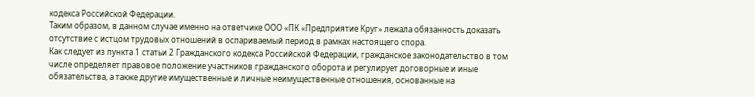кодекса Российской Федерации.
Таким образом, в данном случае именно на ответчике ООО «ПК «Предприятие Круг» лежала обязанность доказать отсутствие с истцом трудовых отношений в оспариваемый период в рамках настоящего спора.
Как следует из пункта 1 статьи 2 Гражданского кодекса Российской Федерации, гражданское законодательство в том числе определяет правовое положение участников гражданского оборота и регулирует договорные и иные обязательства, а также другие имущественные и личные неимущественные отношения, основанные на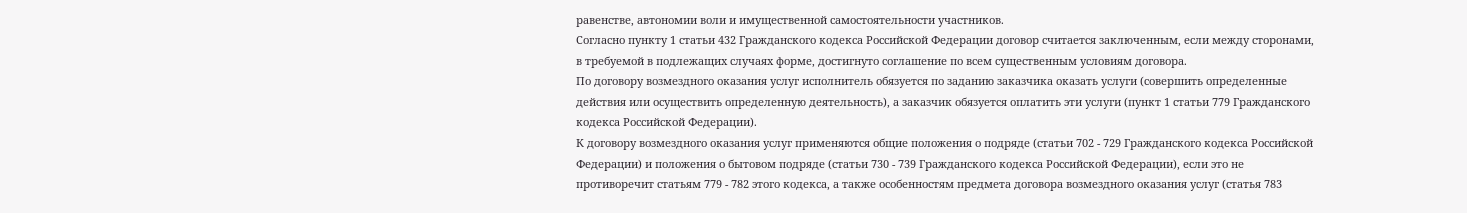равенстве, автономии воли и имущественной самостоятельности участников.
Согласно пункту 1 статьи 432 Гражданского кодекса Российской Федерации договор считается заключенным, если между сторонами, в требуемой в подлежащих случаях форме, достигнуто соглашение по всем существенным условиям договора.
По договору возмездного оказания услуг исполнитель обязуется по заданию заказчика оказать услуги (совершить определенные действия или осуществить определенную деятельность), а заказчик обязуется оплатить эти услуги (пункт 1 статьи 779 Гражданского кодекса Российской Федерации).
К договору возмездного оказания услуг применяются общие положения о подряде (статьи 702 - 729 Гражданского кодекса Российской Федерации) и положения о бытовом подряде (статьи 730 - 739 Гражданского кодекса Российской Федерации), если это не противоречит статьям 779 - 782 этого кодекса, а также особенностям предмета договора возмездного оказания услуг (статья 783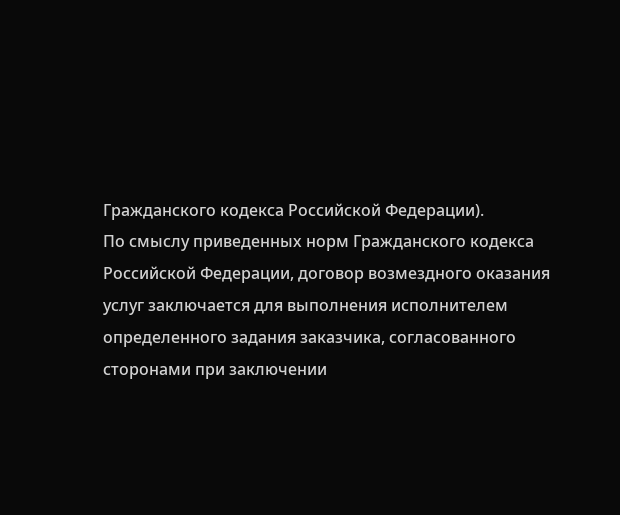Гражданского кодекса Российской Федерации).
По смыслу приведенных норм Гражданского кодекса Российской Федерации, договор возмездного оказания услуг заключается для выполнения исполнителем определенного задания заказчика, согласованного сторонами при заключении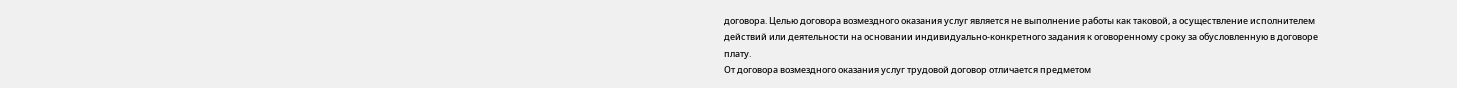договора. Целью договора возмездного оказания услуг является не выполнение работы как таковой, а осуществление исполнителем действий или деятельности на основании индивидуально-конкретного задания к оговоренному сроку за обусловленную в договоре плату.
От договора возмездного оказания услуг трудовой договор отличается предметом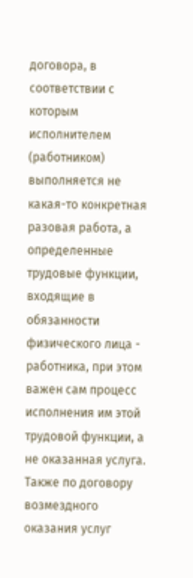договора, в соответствии с которым исполнителем (работником) выполняется не какая-то конкретная разовая работа, а определенные трудовые функции, входящие в обязанности физического лица - работника, при этом важен сам процесс исполнения им этой трудовой функции, а не оказанная услуга. Также по договору возмездного оказания услуг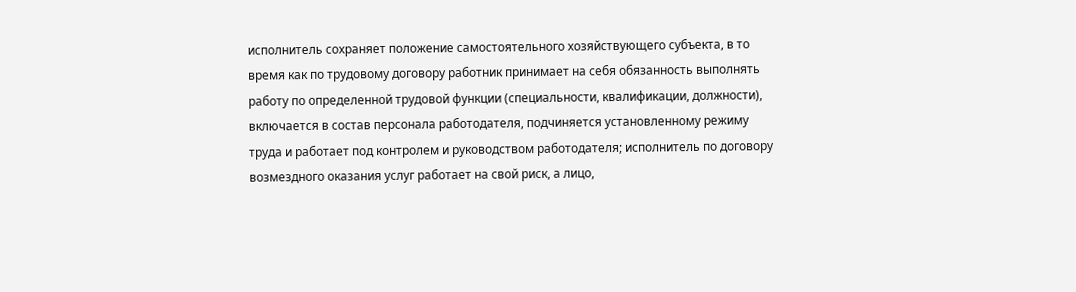исполнитель сохраняет положение самостоятельного хозяйствующего субъекта, в то время как по трудовому договору работник принимает на себя обязанность выполнять работу по определенной трудовой функции (специальности, квалификации, должности), включается в состав персонала работодателя, подчиняется установленному режиму труда и работает под контролем и руководством работодателя; исполнитель по договору возмездного оказания услуг работает на свой риск, а лицо,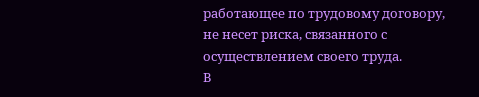работающее по трудовому договору, не несет риска, связанного с осуществлением своего труда.
В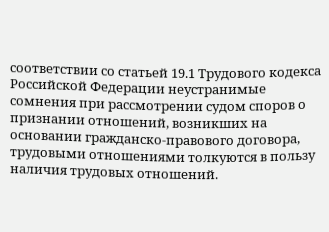соответствии со статьей 19.1 Трудового кодекса Российской Федерации неустранимые сомнения при рассмотрении судом споров о признании отношений, возникших на основании гражданско-правового договора, трудовыми отношениями толкуются в пользу наличия трудовых отношений.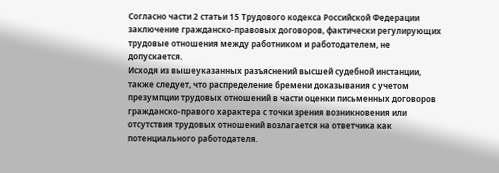Согласно части 2 статьи 15 Трудового кодекса Российской Федерации заключение гражданско-правовых договоров, фактически регулирующих трудовые отношения между работником и работодателем, не допускается.
Исходя из вышеуказанных разъяснений высшей судебной инстанции, также следует, что распределение бремени доказывания с учетом презумпции трудовых отношений в части оценки письменных договоров гражданско-правого характера с точки зрения возникновения или отсутствия трудовых отношений возлагается на ответчика как потенциального работодателя.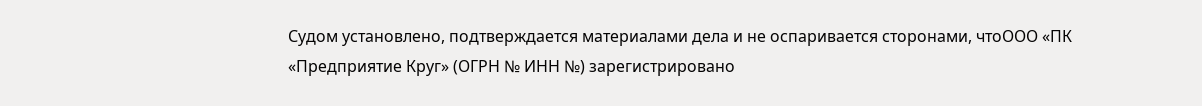Судом установлено, подтверждается материалами дела и не оспаривается сторонами, чтоООО «ПК «Предприятие Круг» (ОГРН № ИНН №) зарегистрировано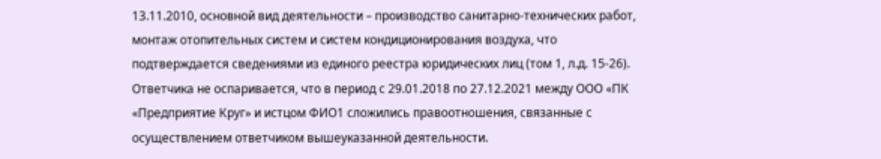13.11.2010, основной вид деятельности – производство санитарно-технических работ, монтаж отопительных систем и систем кондиционирования воздуха, что подтверждается сведениями из единого реестра юридических лиц (том 1, л.д. 15-26).
Ответчика не оспаривается, что в период с 29.01.2018 по 27.12.2021 между ООО «ПК «Предприятие Круг» и истцом ФИО1 сложились правоотношения, связанные с осуществлением ответчиком вышеуказанной деятельности.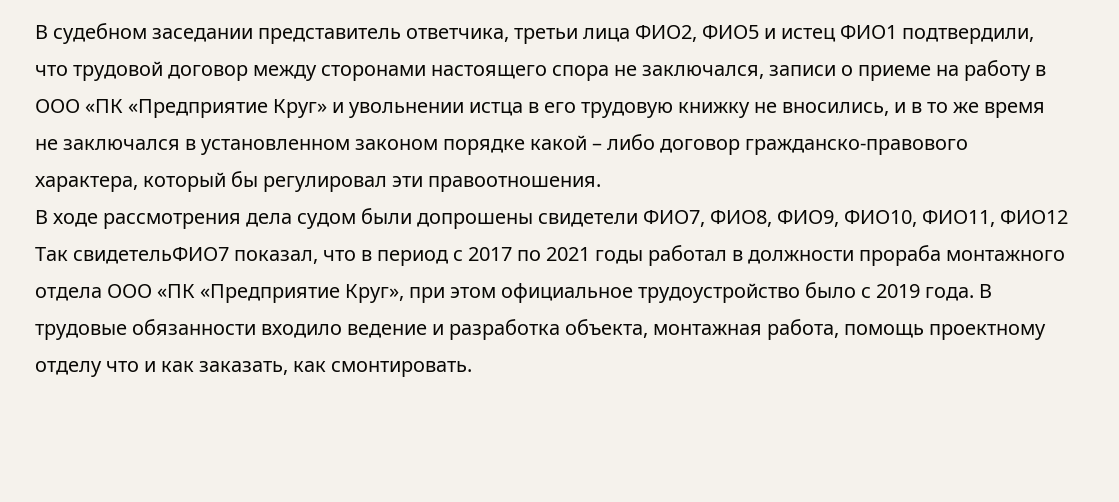В судебном заседании представитель ответчика, третьи лица ФИО2, ФИО5 и истец ФИО1 подтвердили, что трудовой договор между сторонами настоящего спора не заключался, записи о приеме на работу в ООО «ПК «Предприятие Круг» и увольнении истца в его трудовую книжку не вносились, и в то же время не заключался в установленном законом порядке какой – либо договор гражданско-правового характера, который бы регулировал эти правоотношения.
В ходе рассмотрения дела судом были допрошены свидетели ФИО7, ФИО8, ФИО9, ФИО10, ФИО11, ФИО12
Так свидетельФИО7 показал, что в период с 2017 по 2021 годы работал в должности прораба монтажного отдела ООО «ПК «Предприятие Круг», при этом официальное трудоустройство было с 2019 года. В трудовые обязанности входило ведение и разработка объекта, монтажная работа, помощь проектному отделу что и как заказать, как смонтировать.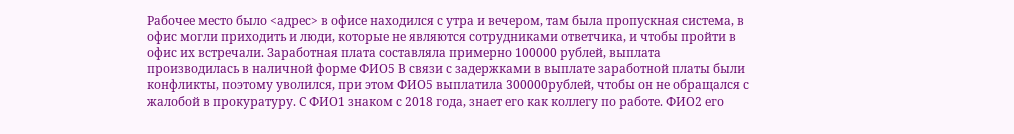Рабочее место было <адрес> в офисе находился с утра и вечером, там была пропускная система, в офис могли приходить и люди, которые не являются сотрудниками ответчика, и чтобы пройти в офис их встречали. Заработная плата составляла примерно 100000 рублей, выплата производилась в наличной форме ФИО5 В связи с задержками в выплате заработной платы были конфликты, поэтому уволился, при этом ФИО5 выплатила 300000рублей, чтобы он не обращался с жалобой в прокуратуру. С ФИО1 знаком с 2018 года, знает его как коллегу по работе. ФИО2 его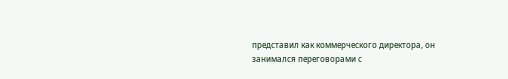представил как коммерческого директора, он занимался переговорами с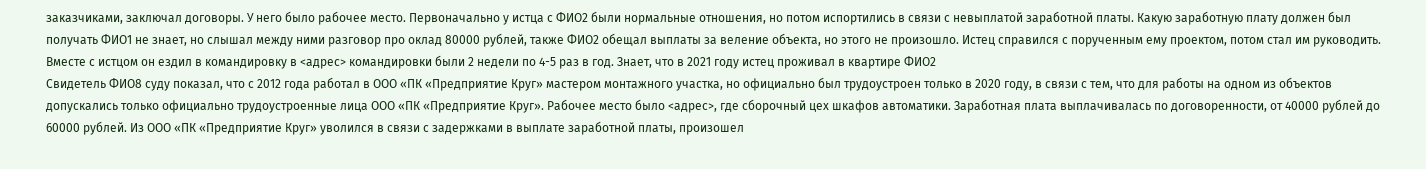заказчиками, заключал договоры. У него было рабочее место. Первоначально у истца с ФИО2 были нормальные отношения, но потом испортились в связи с невыплатой заработной платы. Какую заработную плату должен был получать ФИО1 не знает, но слышал между ними разговор про оклад 80000 рублей, также ФИО2 обещал выплаты за веление объекта, но этого не произошло. Истец справился с порученным ему проектом, потом стал им руководить. Вместе с истцом он ездил в командировку в <адрес> командировки были 2 недели по 4-5 раз в год. Знает, что в 2021 году истец проживал в квартире ФИО2
Свидетель ФИО8 суду показал, что с 2012 года работал в ООО «ПК «Предприятие Круг» мастером монтажного участка, но официально был трудоустроен только в 2020 году, в связи с тем, что для работы на одном из объектов допускались только официально трудоустроенные лица ООО «ПК «Предприятие Круг». Рабочее место было <адрес>, где сборочный цех шкафов автоматики. Заработная плата выплачивалась по договоренности, от 40000 рублей до 60000 рублей. Из ООО «ПК «Предприятие Круг» уволился в связи с задержками в выплате заработной платы, произошел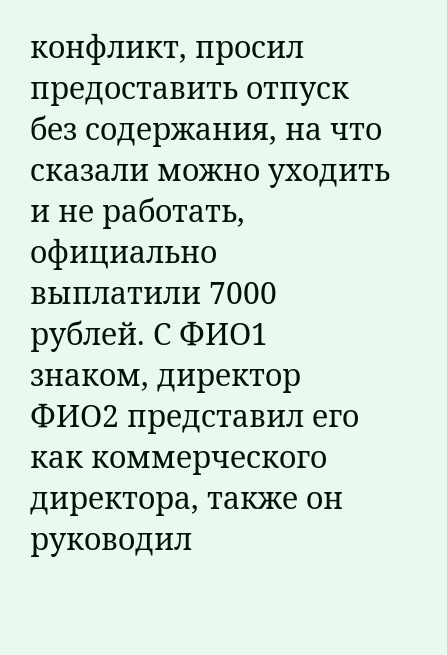конфликт, просил предоставить отпуск без содержания, на что сказали можно уходить и не работать, официально выплатили 7000 рублей. С ФИО1 знаком, директор ФИО2 представил его как коммерческого директора, также он руководил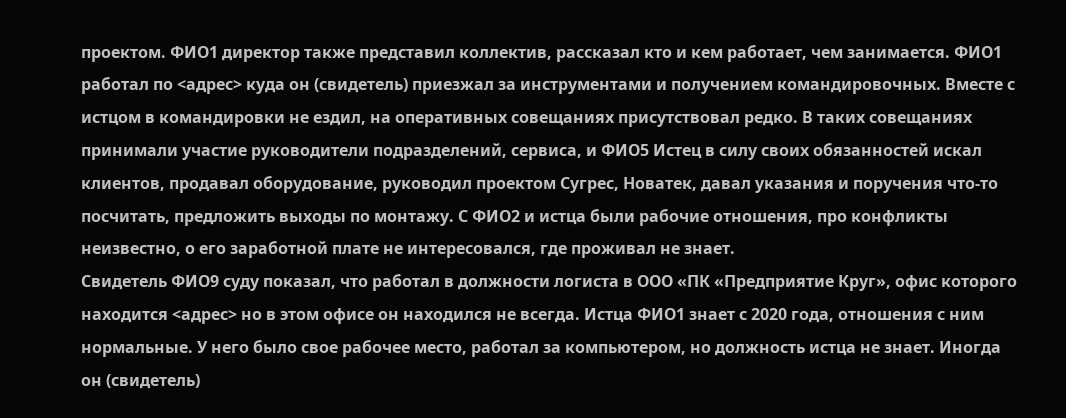проектом. ФИО1 директор также представил коллектив, рассказал кто и кем работает, чем занимается. ФИО1 работал по <адрес> куда он (свидетель) приезжал за инструментами и получением командировочных. Вместе с истцом в командировки не ездил, на оперативных совещаниях присутствовал редко. В таких совещаниях принимали участие руководители подразделений, сервиса, и ФИО5 Истец в силу своих обязанностей искал клиентов, продавал оборудование, руководил проектом Сугрес, Новатек, давал указания и поручения что-то посчитать, предложить выходы по монтажу. С ФИО2 и истца были рабочие отношения, про конфликты неизвестно, о его заработной плате не интересовался, где проживал не знает.
Свидетель ФИО9 суду показал, что работал в должности логиста в ООО «ПК «Предприятие Круг», офис которого находится <адрес> но в этом офисе он находился не всегда. Истца ФИО1 знает с 2020 года, отношения с ним нормальные. У него было свое рабочее место, работал за компьютером, но должность истца не знает. Иногда он (свидетель)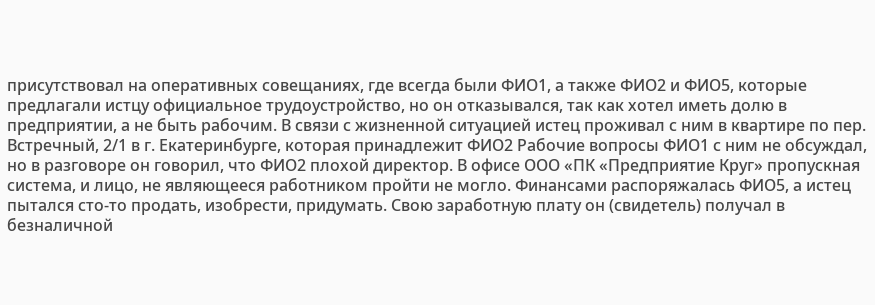присутствовал на оперативных совещаниях, где всегда были ФИО1, а также ФИО2 и ФИО5, которые предлагали истцу официальное трудоустройство, но он отказывался, так как хотел иметь долю в предприятии, а не быть рабочим. В связи с жизненной ситуацией истец проживал с ним в квартире по пер. Встречный, 2/1 в г. Екатеринбурге, которая принадлежит ФИО2 Рабочие вопросы ФИО1 с ним не обсуждал, но в разговоре он говорил, что ФИО2 плохой директор. В офисе ООО «ПК «Предприятие Круг» пропускная система, и лицо, не являющееся работником пройти не могло. Финансами распоряжалась ФИО5, а истец пытался сто-то продать, изобрести, придумать. Свою заработную плату он (свидетель) получал в безналичной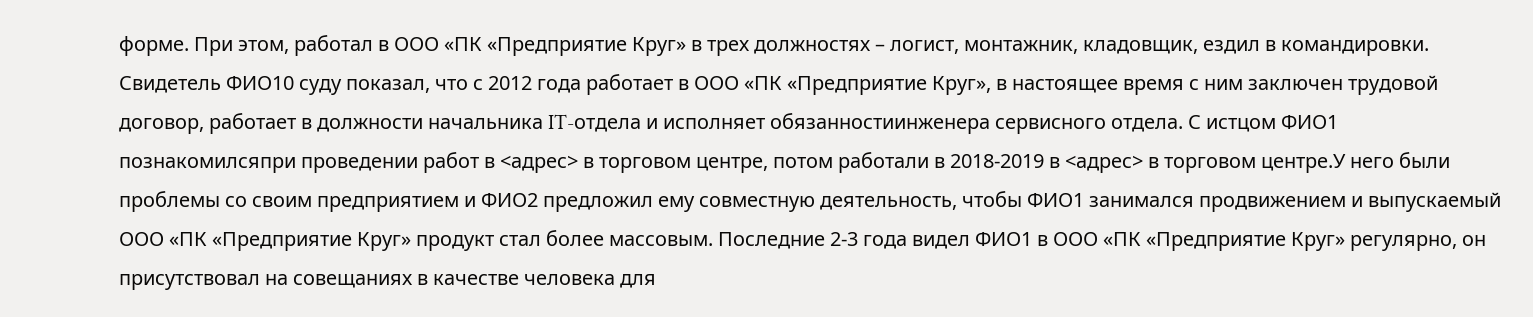форме. При этом, работал в ООО «ПК «Предприятие Круг» в трех должностях – логист, монтажник, кладовщик, ездил в командировки.
Свидетель ФИО10 суду показал, что с 2012 года работает в ООО «ПК «Предприятие Круг», в настоящее время с ним заключен трудовой договор, работает в должности начальника IT-отдела и исполняет обязанностиинженера сервисного отдела. С истцом ФИО1 познакомилсяпри проведении работ в <адрес> в торговом центре, потом работали в 2018-2019 в <адрес> в торговом центре.У него были проблемы со своим предприятием и ФИО2 предложил ему совместную деятельность, чтобы ФИО1 занимался продвижением и выпускаемый ООО «ПК «Предприятие Круг» продукт стал более массовым. Последние 2-3 года видел ФИО1 в ООО «ПК «Предприятие Круг» регулярно, он присутствовал на совещаниях в качестве человека для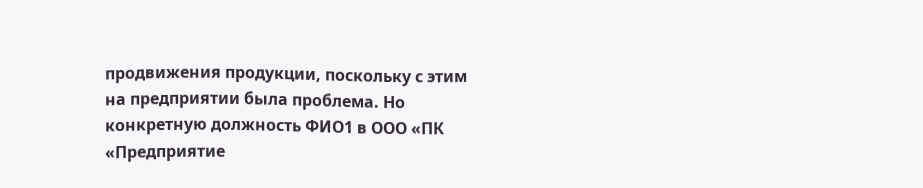продвижения продукции, поскольку с этим на предприятии была проблема. Но конкретную должность ФИО1 в ООО «ПК «Предприятие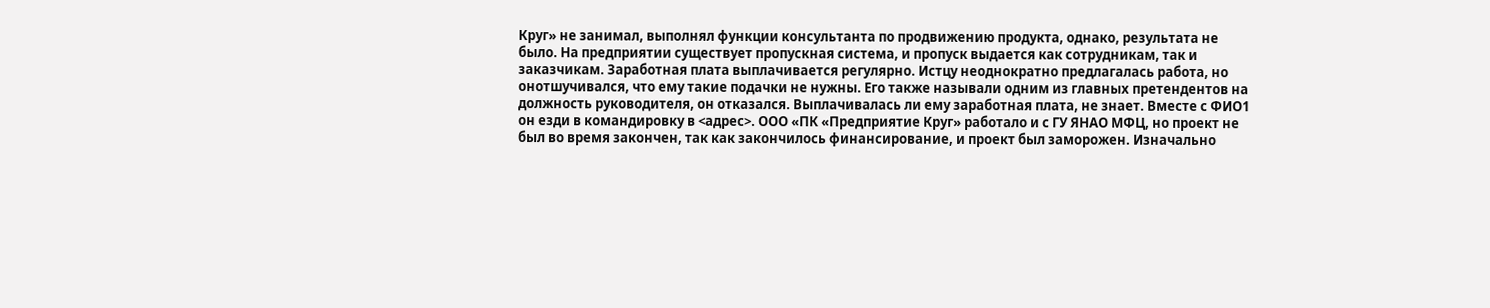Круг» не занимал, выполнял функции консультанта по продвижению продукта, однако, результата не было. На предприятии существует пропускная система, и пропуск выдается как сотрудникам, так и заказчикам. Заработная плата выплачивается регулярно. Истцу неоднократно предлагалась работа, но онотшучивался, что ему такие подачки не нужны. Его также называли одним из главных претендентов на должность руководителя, он отказался. Выплачивалась ли ему заработная плата, не знает. Вместе с ФИО1 он езди в командировку в <адрес>. ООО «ПК «Предприятие Круг» работало и с ГУ ЯНАО МФЦ, но проект не был во время закончен, так как закончилось финансирование, и проект был заморожен. Изначально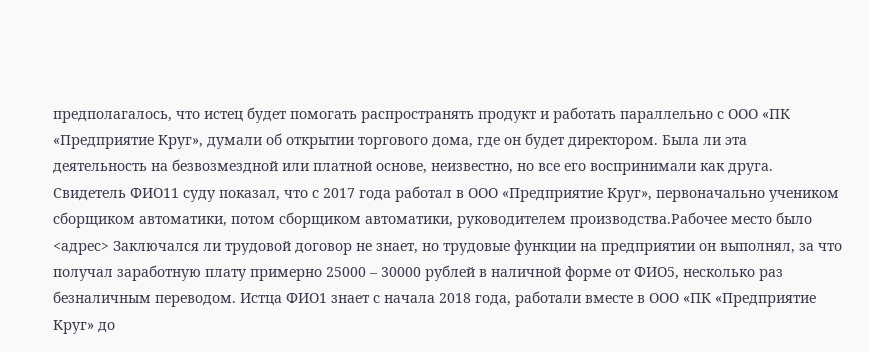предполагалось, что истец будет помогать распространять продукт и работать параллельно с ООО «ПК «Предприятие Круг», думали об открытии торгового дома, где он будет директором. Была ли эта деятельность на безвозмездной или платной основе, неизвестно, но все его воспринимали как друга.
Свидетель ФИО11 суду показал, что с 2017 года работал в ООО «Предприятие Круг», первоначально учеником сборщиком автоматики, потом сборщиком автоматики, руководителем производства.Рабочее место было <адрес> Заключался ли трудовой договор не знает, но трудовые функции на предприятии он выполнял, за что получал заработную плату примерно 25000 – 30000 рублей в наличной форме от ФИО5, несколько раз безналичным переводом. Истца ФИО1 знает с начала 2018 года, работали вместе в ООО «ПК «Предприятие Круг» до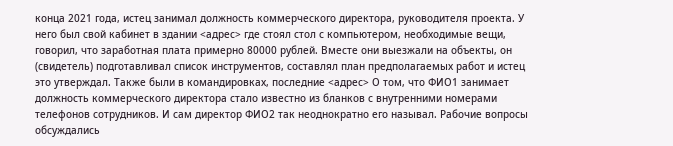конца 2021 года, истец занимал должность коммерческого директора, руководителя проекта. У него был свой кабинет в здании <адрес> где стоял стол с компьютером, необходимые вещи, говорил, что заработная плата примерно 80000 рублей. Вместе они выезжали на объекты, он (свидетель) подготавливал список инструментов, составлял план предполагаемых работ и истец это утверждал. Также были в командировках, последние <адрес> О том, что ФИО1 занимает должность коммерческого директора стало известно из бланков с внутренними номерами телефонов сотрудников. И сам директор ФИО2 так неоднократно его называл. Рабочие вопросы обсуждались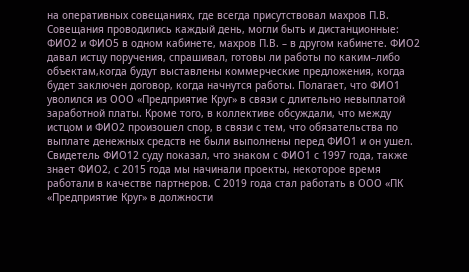на оперативных совещаниях, где всегда присутствовал махров П.В. Совещания проводились каждый день, могли быть и дистанционные: ФИО2 и ФИО5 в одном кабинете, махров П.В. – в другом кабинете. ФИО2 давал истцу поручения, спрашивал, готовы ли работы по каким–либо объектам,когда будут выставлены коммерческие предложения, когда будет заключен договор, когда начнутся работы. Полагает, что ФИО1 уволился из ООО «Предприятие Круг» в связи с длительно невыплатой заработной платы. Кроме того, в коллективе обсуждали, что между истцом и ФИО2 произошел спор, в связи с тем, что обязательства по выплате денежных средств не были выполнены перед ФИО1 и он ушел.
Свидетель ФИО12 суду показал, что знаком с ФИО1 с 1997 года, также знает ФИО2, с 2015 года мы начинали проекты, некоторое время работали в качестве партнеров. С 2019 года стал работать в ООО «ПК «Предприятие Круг» в должности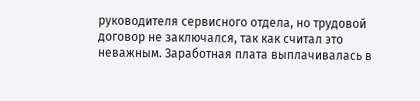руководителя сервисного отдела, но трудовой договор не заключался, так как считал это неважным. Заработная плата выплачивалась в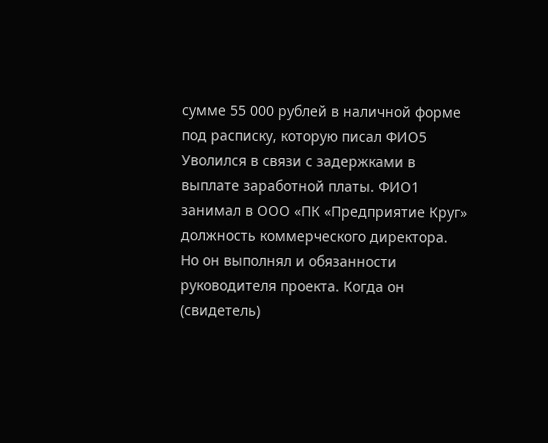сумме 55 000 рублей в наличной форме под расписку, которую писал ФИО5 Уволился в связи с задержками в выплате заработной платы. ФИО1 занимал в ООО «ПК «Предприятие Круг» должность коммерческого директора. Но он выполнял и обязанности руководителя проекта. Когда он (свидетель)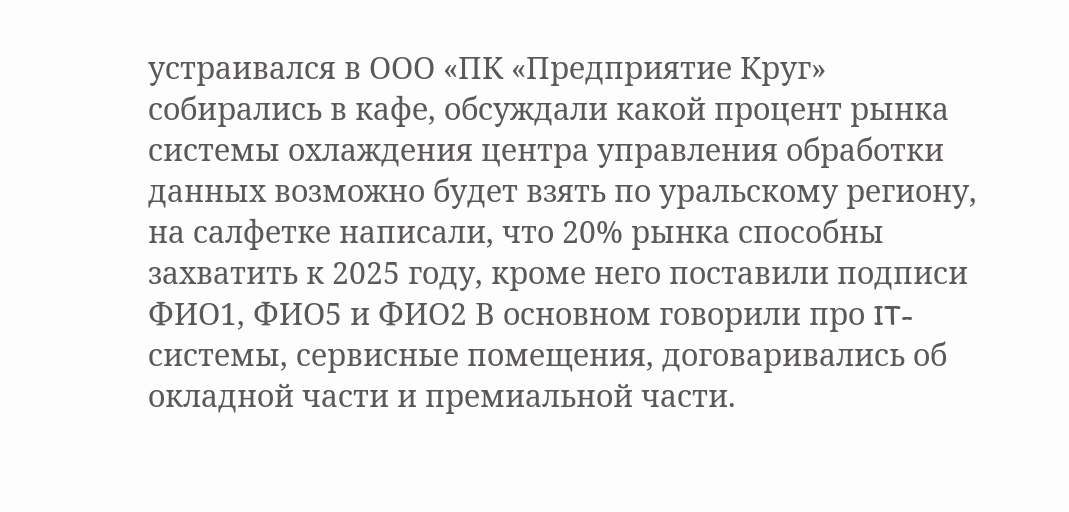устраивался в ООО «ПК «Предприятие Круг» собирались в кафе, обсуждали какой процент рынка системы охлаждения центра управления обработки данных возможно будет взять по уральскому региону, на салфетке написали, что 20% рынка способны захватить к 2025 году, кроме него поставили подписи ФИО1, ФИО5 и ФИО2 В основном говорили про IT- системы, сервисные помещения, договаривались об окладной части и премиальной части.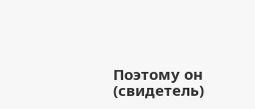Поэтому он (свидетель)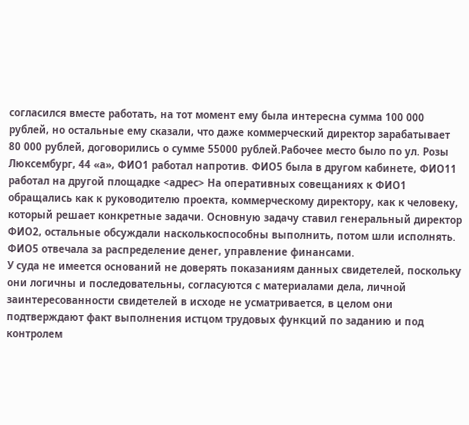согласился вместе работать, на тот момент ему была интересна сумма 100 000 рублей, но остальные ему сказали, что даже коммерческий директор зарабатывает 80 000 рублей, договорились о сумме 55000 рублей.Рабочее место было по ул. Розы Люксембург, 44 «а», ФИО1 работал напротив. ФИО5 была в другом кабинете, ФИО11 работал на другой площадке <адрес> На оперативных совещаниях к ФИО1 обращались как к руководителю проекта, коммерческому директору, как к человеку, который решает конкретные задачи. Основную задачу ставил генеральный директор ФИО2, остальные обсуждали насколькоспособны выполнить, потом шли исполнять. ФИО5 отвечала за распределение денег, управление финансами.
У суда не имеется оснований не доверять показаниям данных свидетелей, поскольку они логичны и последовательны, согласуются с материалами дела, личной заинтересованности свидетелей в исходе не усматривается, в целом они подтверждают факт выполнения истцом трудовых функций по заданию и под контролем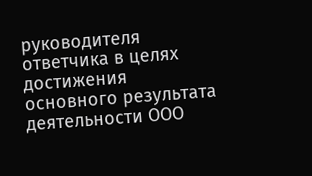руководителя ответчика в целях достижения основного результата деятельности ООО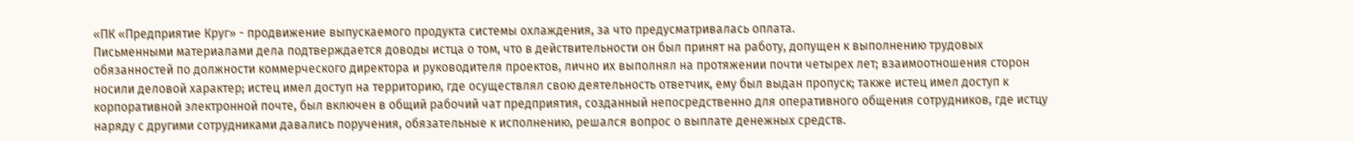«ПК «Предприятие Круг» - продвижение выпускаемого продукта системы охлаждения, за что предусматривалась оплата.
Письменными материалами дела подтверждается доводы истца о том, что в действительности он был принят на работу, допущен к выполнению трудовых обязанностей по должности коммерческого директора и руководителя проектов, лично их выполнял на протяжении почти четырех лет; взаимоотношения сторон носили деловой характер; истец имел доступ на территорию, где осуществлял свою деятельность ответчик, ему был выдан пропуск; также истец имел доступ к корпоративной электронной почте, был включен в общий рабочий чат предприятия, созданный непосредственно для оперативного общения сотрудников, где истцу наряду с другими сотрудниками давались поручения, обязательные к исполнению, решался вопрос о выплате денежных средств.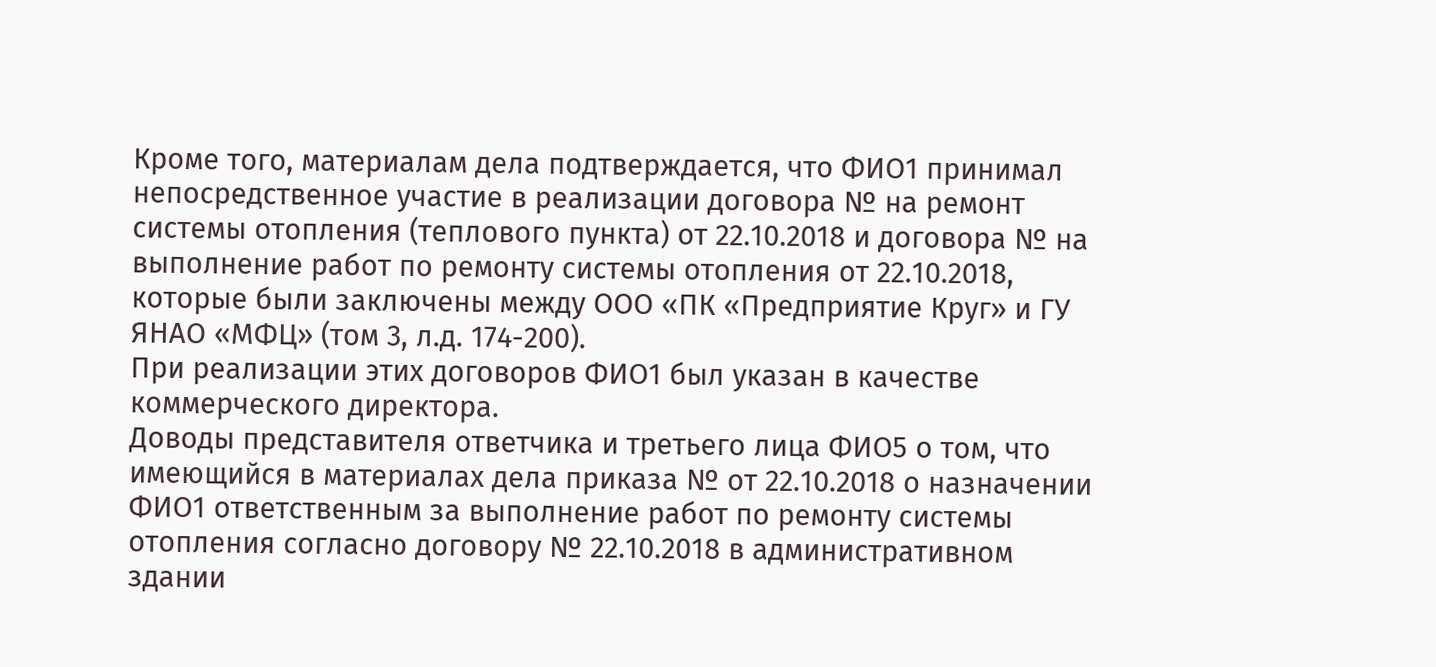Кроме того, материалам дела подтверждается, что ФИО1 принимал непосредственное участие в реализации договора № на ремонт системы отопления (теплового пункта) от 22.10.2018 и договора № на выполнение работ по ремонту системы отопления от 22.10.2018, которые были заключены между ООО «ПК «Предприятие Круг» и ГУ ЯНАО «МФЦ» (том 3, л.д. 174-200).
При реализации этих договоров ФИО1 был указан в качестве коммерческого директора.
Доводы представителя ответчика и третьего лица ФИО5 о том, что имеющийся в материалах дела приказа № от 22.10.2018 о назначении ФИО1 ответственным за выполнение работ по ремонту системы отопления согласно договору № 22.10.2018 в административном здании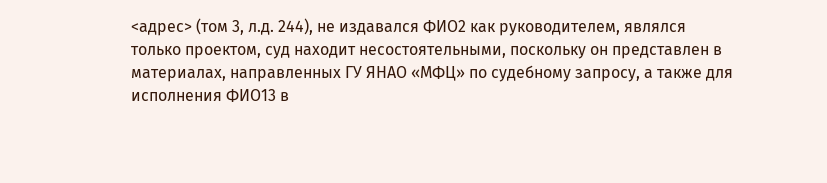<адрес> (том 3, л.д. 244), не издавался ФИО2 как руководителем, являлся только проектом, суд находит несостоятельными, поскольку он представлен в материалах, направленных ГУ ЯНАО «МФЦ» по судебному запросу, а также для исполнения ФИО13 в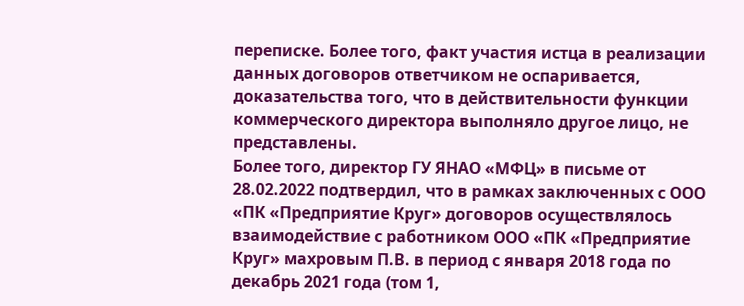переписке. Более того, факт участия истца в реализации данных договоров ответчиком не оспаривается, доказательства того, что в действительности функции коммерческого директора выполняло другое лицо, не представлены.
Более того, директор ГУ ЯНАО «МФЦ» в письме от 28.02.2022 подтвердил, что в рамках заключенных с ООО «ПК «Предприятие Круг» договоров осуществлялось взаимодействие с работником ООО «ПК «Предприятие Круг» махровым П.В. в период с января 2018 года по декабрь 2021 года (том 1,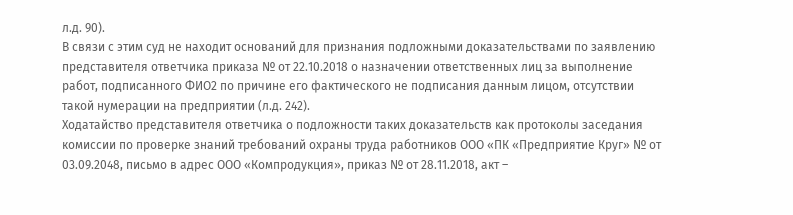л.д. 90).
В связи с этим суд не находит оснований для признания подложными доказательствами по заявлению представителя ответчика приказа № от 22.10.2018 о назначении ответственных лиц за выполнение работ, подписанного ФИО2 по причине его фактического не подписания данным лицом, отсутствии такой нумерации на предприятии (л.д. 242).
Ходатайство представителя ответчика о подложности таких доказательств как протоколы заседания комиссии по проверке знаний требований охраны труда работников ООО «ПК «Предприятие Круг» № от 03.09.2048, письмо в адрес ООО «Компродукция», приказ № от 28.11.2018, акт –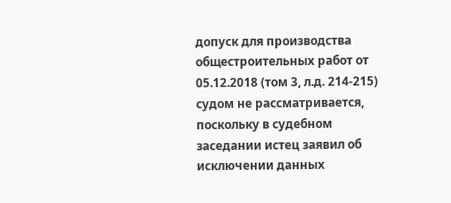допуск для производства общестроительных работ от 05.12.2018 (том 3, л.д. 214-215) судом не рассматривается, поскольку в судебном заседании истец заявил об исключении данных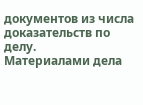документов из числа доказательств по делу.
Материалами дела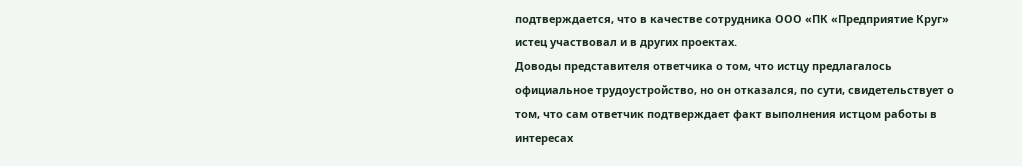подтверждается, что в качестве сотрудника ООО «ПК «Предприятие Круг» истец участвовал и в других проектах.
Доводы представителя ответчика о том, что истцу предлагалось официальное трудоустройство, но он отказался, по сути, свидетельствует о том, что сам ответчик подтверждает факт выполнения истцом работы в интересах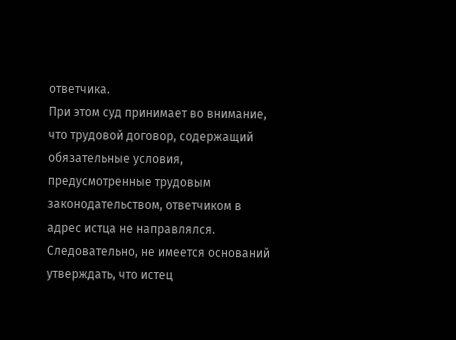ответчика.
При этом суд принимает во внимание, что трудовой договор, содержащий обязательные условия, предусмотренные трудовым законодательством, ответчиком в адрес истца не направлялся. Следовательно, не имеется оснований утверждать, что истец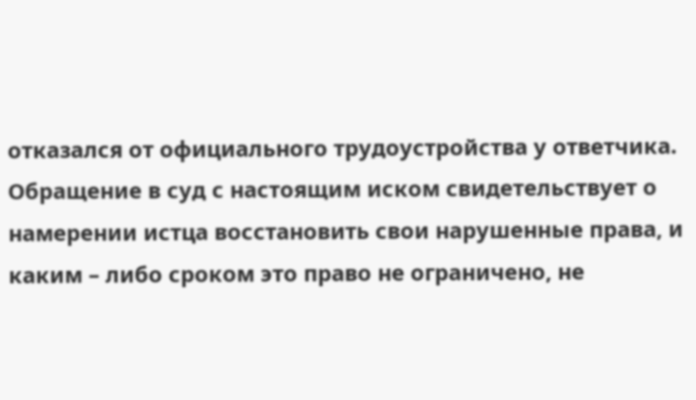отказался от официального трудоустройства у ответчика.
Обращение в суд с настоящим иском свидетельствует о намерении истца восстановить свои нарушенные права, и каким – либо сроком это право не ограничено, не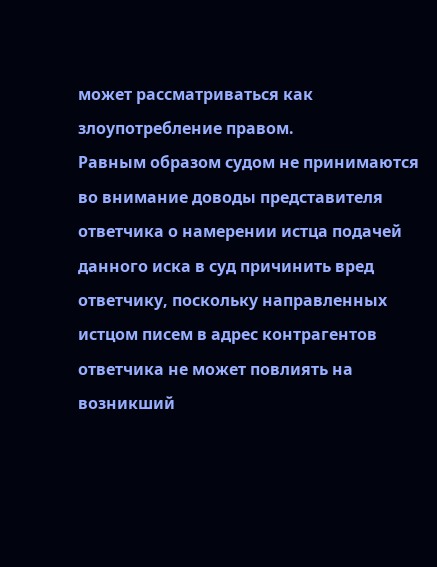может рассматриваться как злоупотребление правом.
Равным образом судом не принимаются во внимание доводы представителя ответчика о намерении истца подачей данного иска в суд причинить вред ответчику, поскольку направленных истцом писем в адрес контрагентов ответчика не может повлиять на возникший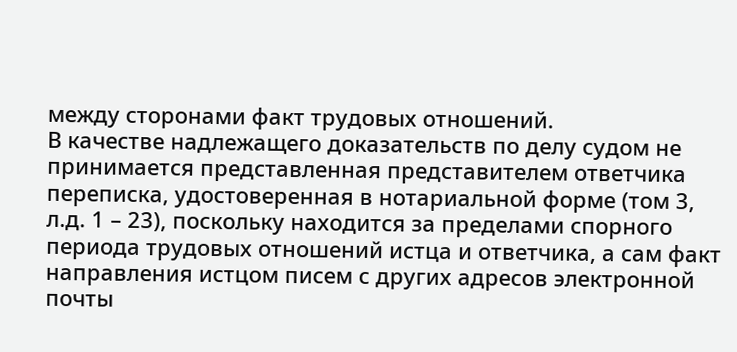между сторонами факт трудовых отношений.
В качестве надлежащего доказательств по делу судом не принимается представленная представителем ответчика переписка, удостоверенная в нотариальной форме (том 3, л.д. 1 – 23), поскольку находится за пределами спорного периода трудовых отношений истца и ответчика, а сам факт направления истцом писем с других адресов электронной почты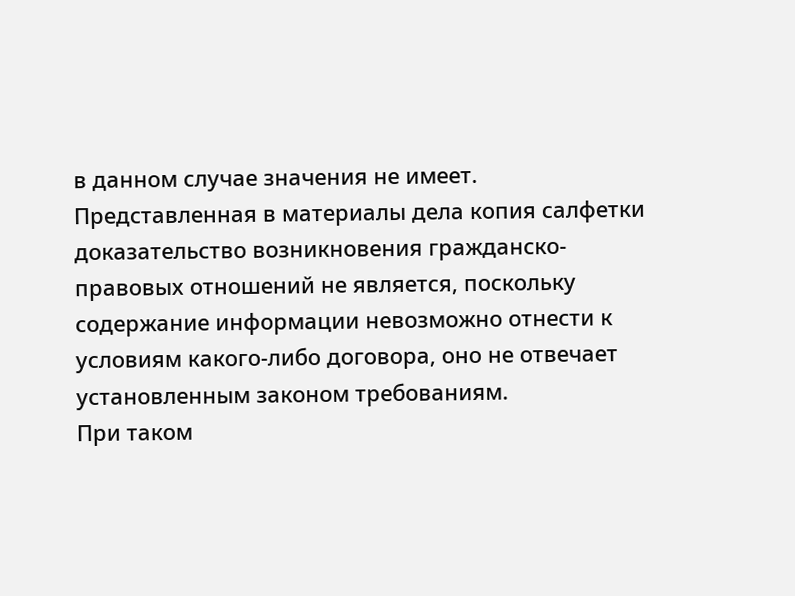в данном случае значения не имеет.
Представленная в материалы дела копия салфетки доказательство возникновения гражданско-правовых отношений не является, поскольку содержание информации невозможно отнести к условиям какого-либо договора, оно не отвечает установленным законом требованиям.
При таком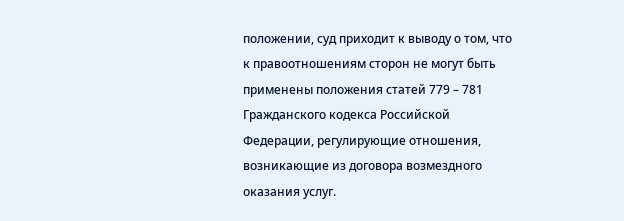положении, суд приходит к выводу о том, что к правоотношениям сторон не могут быть применены положения статей 779 – 781 Гражданского кодекса Российской Федерации, регулирующие отношения, возникающие из договора возмездного оказания услуг.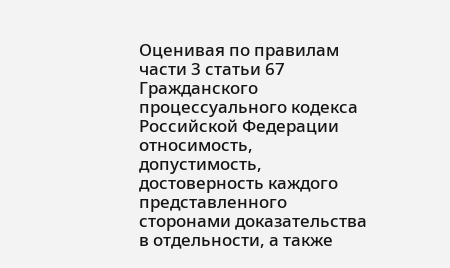Оценивая по правилам части 3 статьи 67 Гражданского процессуального кодекса Российской Федерации относимость, допустимость, достоверность каждого представленного сторонами доказательства в отдельности, а также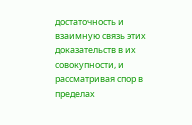достаточность и взаимную связь этих доказательств в их совокупности, и рассматривая спор в пределах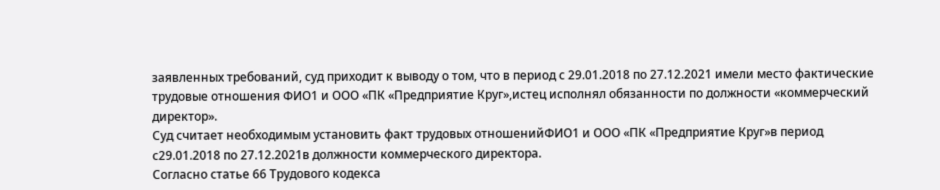заявленных требований, суд приходит к выводу о том, что в период с 29.01.2018 по 27.12.2021 имели место фактические трудовые отношения ФИО1 и ООО «ПК «Предприятие Круг»,истец исполнял обязанности по должности «коммерческий директор».
Суд считает необходимым установить факт трудовых отношенийФИО1 и ООО «ПК «Предприятие Круг»в период с29.01.2018 по 27.12.2021в должности коммерческого директора.
Согласно статье 66 Трудового кодекса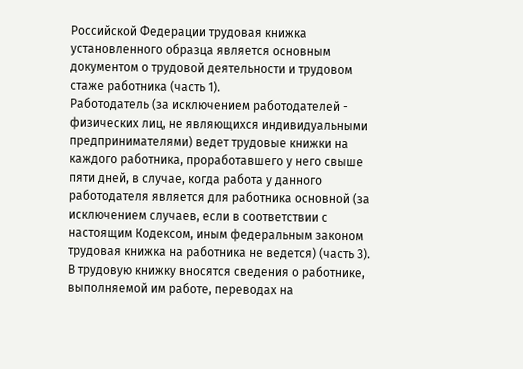Российской Федерации трудовая книжка установленного образца является основным документом о трудовой деятельности и трудовом стаже работника (часть 1).
Работодатель (за исключением работодателей - физических лиц, не являющихся индивидуальными предпринимателями) ведет трудовые книжки на каждого работника, проработавшего у него свыше пяти дней, в случае, когда работа у данного работодателя является для работника основной (за исключением случаев, если в соответствии с настоящим Кодексом, иным федеральным законом трудовая книжка на работника не ведется) (часть 3).
В трудовую книжку вносятся сведения о работнике, выполняемой им работе, переводах на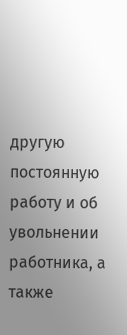другую постоянную работу и об увольнении работника, а также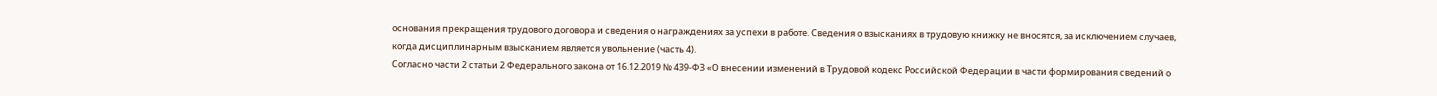основания прекращения трудового договора и сведения о награждениях за успехи в работе. Сведения о взысканиях в трудовую книжку не вносятся, за исключением случаев, когда дисциплинарным взысканием является увольнение (часть 4).
Согласно части 2 статьи 2 Федерального закона от 16.12.2019 № 439-ФЗ «О внесении изменений в Трудовой кодекс Российской Федерации в части формирования сведений о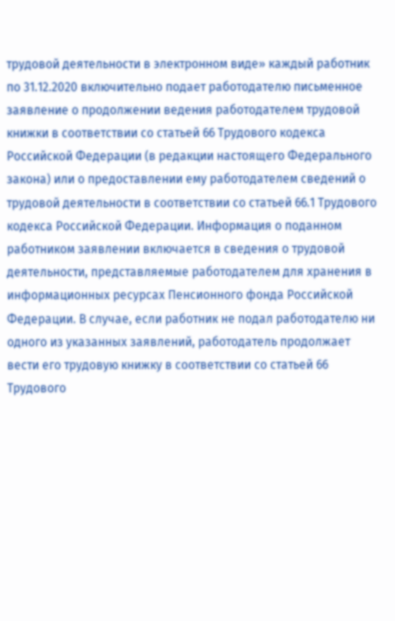трудовой деятельности в электронном виде» каждый работник по 31.12.2020 включительно подает работодателю письменное заявление о продолжении ведения работодателем трудовой книжки в соответствии со статьей 66 Трудового кодекса Российской Федерации (в редакции настоящего Федерального закона) или о предоставлении ему работодателем сведений о трудовой деятельности в соответствии со статьей 66.1 Трудового кодекса Российской Федерации. Информация о поданном работником заявлении включается в сведения о трудовой деятельности, представляемые работодателем для хранения в информационных ресурсах Пенсионного фонда Российской Федерации. В случае, если работник не подал работодателю ни одного из указанных заявлений, работодатель продолжает вести его трудовую книжку в соответствии со статьей 66 Трудового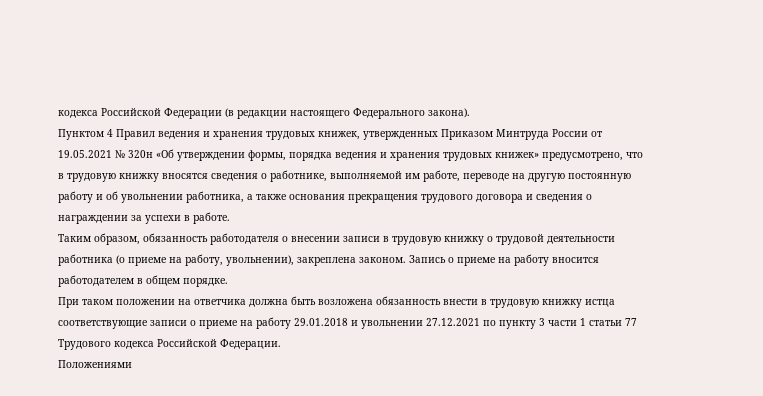кодекса Российской Федерации (в редакции настоящего Федерального закона).
Пунктом 4 Правил ведения и хранения трудовых книжек, утвержденных Приказом Минтруда России от 19.05.2021 № 320н «Об утверждении формы, порядка ведения и хранения трудовых книжек» предусмотрено, что в трудовую книжку вносятся сведения о работнике, выполняемой им работе, переводе на другую постоянную работу и об увольнении работника, а также основания прекращения трудового договора и сведения о награждении за успехи в работе.
Таким образом, обязанность работодателя о внесении записи в трудовую книжку о трудовой деятельности работника (о приеме на работу, увольнении), закреплена законом. Запись о приеме на работу вносится работодателем в общем порядке.
При таком положении на ответчика должна быть возложена обязанность внести в трудовую книжку истца соответствующие записи о приеме на работу 29.01.2018 и увольнении 27.12.2021 по пункту 3 части 1 статьи 77 Трудового кодекса Российской Федерации.
Положениями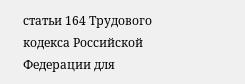статьи 164 Трудового кодекса Российской Федерации для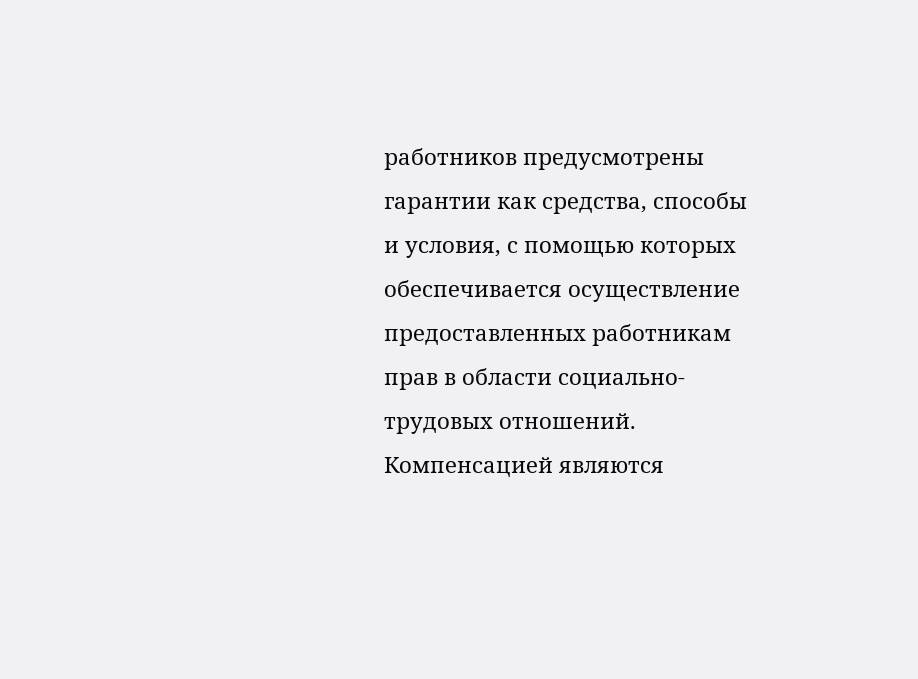работников предусмотрены гарантии как средства, способы и условия, с помощью которых обеспечивается осуществление предоставленных работникам прав в области социально-трудовых отношений.
Компенсацией являются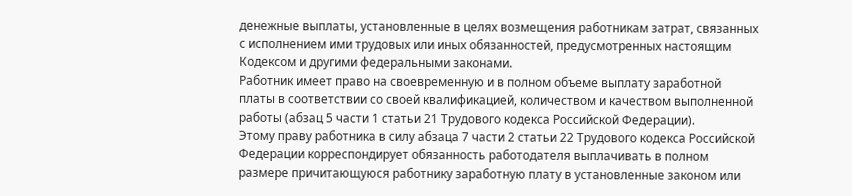денежные выплаты, установленные в целях возмещения работникам затрат, связанных с исполнением ими трудовых или иных обязанностей, предусмотренных настоящим Кодексом и другими федеральными законами.
Работник имеет право на своевременную и в полном объеме выплату заработной платы в соответствии со своей квалификацией, количеством и качеством выполненной работы (абзац 5 части 1 статьи 21 Трудового кодекса Российской Федерации).
Этому праву работника в силу абзаца 7 части 2 статьи 22 Трудового кодекса Российской Федерации корреспондирует обязанность работодателя выплачивать в полном размере причитающуюся работнику заработную плату в установленные законом или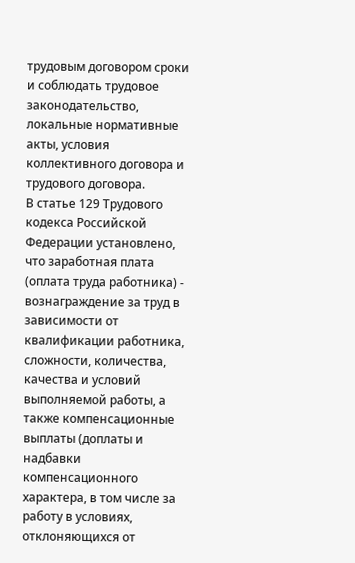трудовым договором сроки и соблюдать трудовое законодательство, локальные нормативные акты, условия коллективного договора и трудового договора.
В статье 129 Трудового кодекса Российской Федерации установлено, что заработная плата (оплата труда работника) - вознаграждение за труд в зависимости от квалификации работника, сложности, количества, качества и условий выполняемой работы, а также компенсационные выплаты (доплаты и надбавки компенсационного характера, в том числе за работу в условиях, отклоняющихся от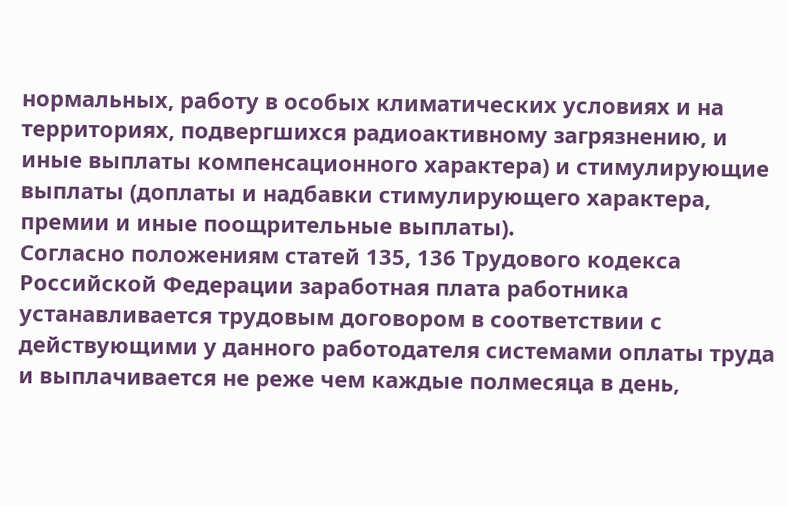нормальных, работу в особых климатических условиях и на территориях, подвергшихся радиоактивному загрязнению, и иные выплаты компенсационного характера) и стимулирующие выплаты (доплаты и надбавки стимулирующего характера, премии и иные поощрительные выплаты).
Согласно положениям статей 135, 136 Трудового кодекса Российской Федерации заработная плата работника устанавливается трудовым договором в соответствии с действующими у данного работодателя системами оплаты труда и выплачивается не реже чем каждые полмесяца в день,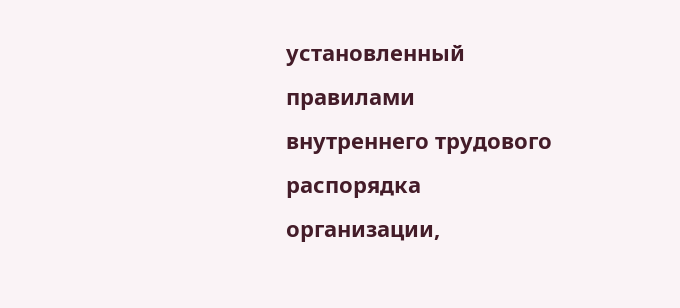установленный правилами внутреннего трудового распорядка организации,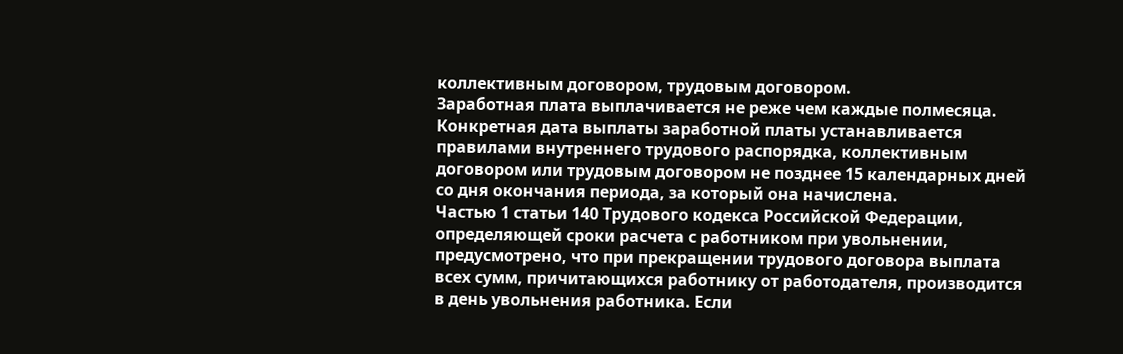коллективным договором, трудовым договором.
Заработная плата выплачивается не реже чем каждые полмесяца. Конкретная дата выплаты заработной платы устанавливается правилами внутреннего трудового распорядка, коллективным договором или трудовым договором не позднее 15 календарных дней со дня окончания периода, за который она начислена.
Частью 1 статьи 140 Трудового кодекса Российской Федерации, определяющей сроки расчета с работником при увольнении, предусмотрено, что при прекращении трудового договора выплата всех сумм, причитающихся работнику от работодателя, производится в день увольнения работника. Если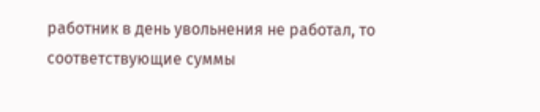работник в день увольнения не работал, то соответствующие суммы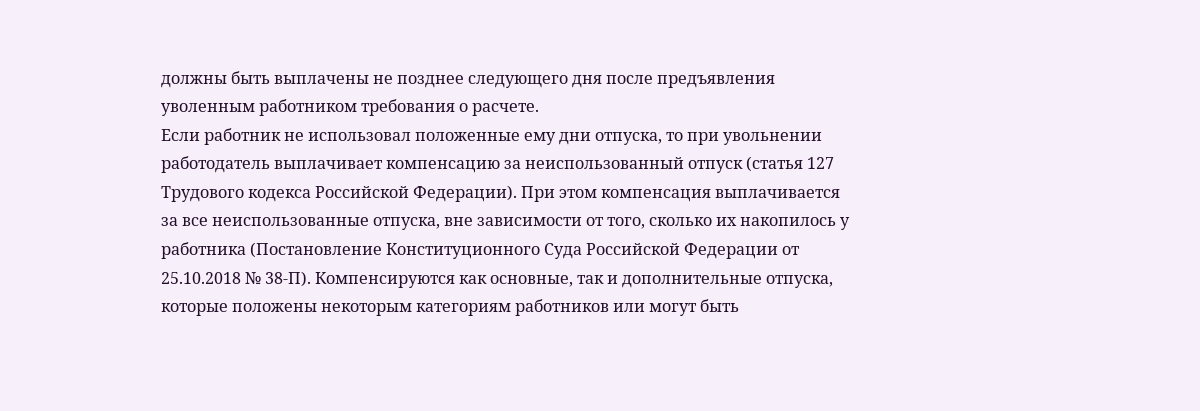должны быть выплачены не позднее следующего дня после предъявления уволенным работником требования о расчете.
Если работник не использовал положенные ему дни отпуска, то при увольнении работодатель выплачивает компенсацию за неиспользованный отпуск (статья 127 Трудового кодекса Российской Федерации). При этом компенсация выплачивается за все неиспользованные отпуска, вне зависимости от того, сколько их накопилось у работника (Постановление Конституционного Суда Российской Федерации от 25.10.2018 № 38-П). Компенсируются как основные, так и дополнительные отпуска, которые положены некоторым категориям работников или могут быть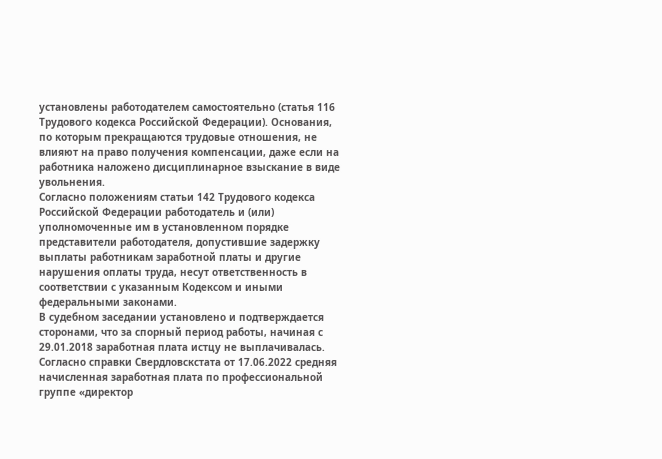установлены работодателем самостоятельно (статья 116 Трудового кодекса Российской Федерации). Основания, по которым прекращаются трудовые отношения, не влияют на право получения компенсации, даже если на работника наложено дисциплинарное взыскание в виде увольнения.
Согласно положениям статьи 142 Трудового кодекса Российской Федерации работодатель и (или) уполномоченные им в установленном порядке представители работодателя, допустившие задержку выплаты работникам заработной платы и другие нарушения оплаты труда, несут ответственность в соответствии с указанным Кодексом и иными федеральными законами.
В судебном заседании установлено и подтверждается сторонами, что за спорный период работы, начиная с 29.01.2018 заработная плата истцу не выплачивалась.
Согласно справки Свердловскстата от 17.06.2022 средняя начисленная заработная плата по профессиональной группе «директор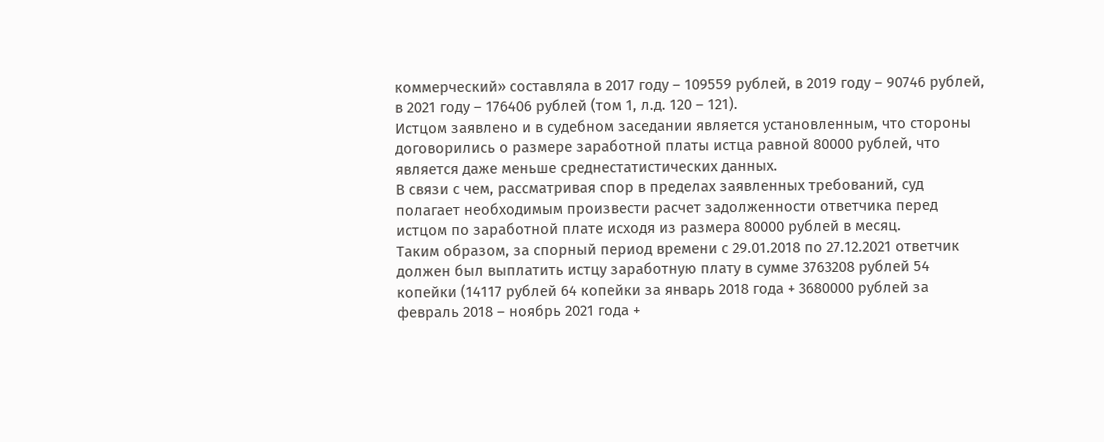коммерческий» составляла в 2017 году – 109559 рублей, в 2019 году – 90746 рублей, в 2021 году – 176406 рублей (том 1, л.д. 120 – 121).
Истцом заявлено и в судебном заседании является установленным, что стороны договорились о размере заработной платы истца равной 80000 рублей, что является даже меньше среднестатистических данных.
В связи с чем, рассматривая спор в пределах заявленных требований, суд полагает необходимым произвести расчет задолженности ответчика перед истцом по заработной плате исходя из размера 80000 рублей в месяц.
Таким образом, за спорный период времени с 29.01.2018 по 27.12.2021 ответчик должен был выплатить истцу заработную плату в сумме 3763208 рублей 54 копейки (14117 рублей 64 копейки за январь 2018 года + 3680000 рублей за февраль 2018 – ноябрь 2021 года +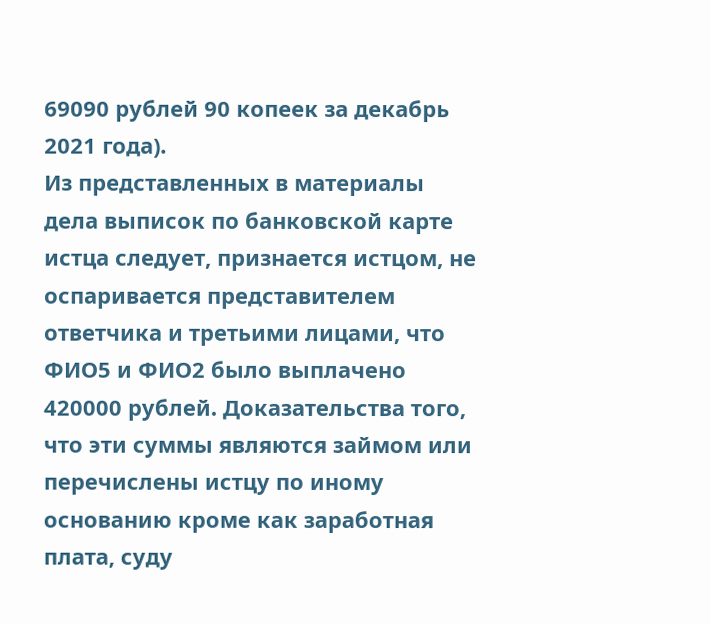69090 рублей 90 копеек за декабрь 2021 года).
Из представленных в материалы дела выписок по банковской карте истца следует, признается истцом, не оспаривается представителем ответчика и третьими лицами, что ФИО5 и ФИО2 было выплачено 420000 рублей. Доказательства того, что эти суммы являются займом или перечислены истцу по иному основанию кроме как заработная плата, суду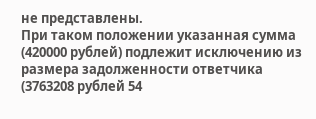не представлены.
При таком положении указанная сумма (420000 рублей) подлежит исключению из размера задолженности ответчика (3763208 рублей 54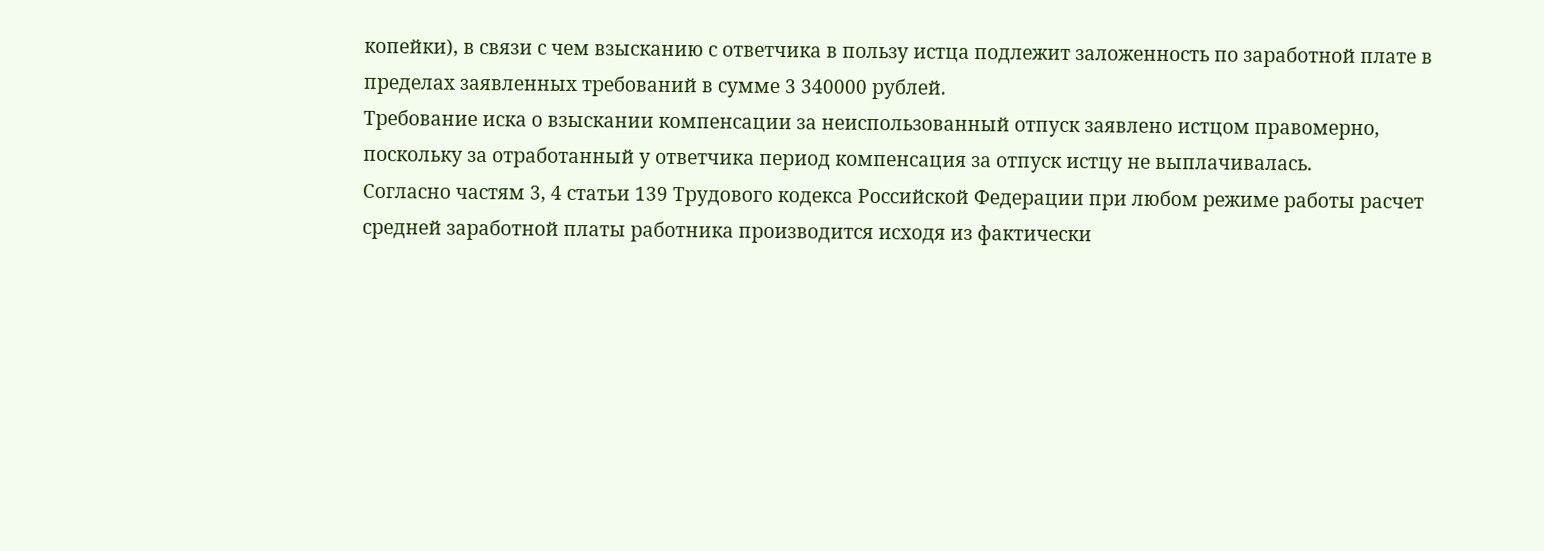копейки), в связи с чем взысканию с ответчика в пользу истца подлежит заложенность по заработной плате в пределах заявленных требований в сумме 3 340000 рублей.
Требование иска о взыскании компенсации за неиспользованный отпуск заявлено истцом правомерно, поскольку за отработанный у ответчика период компенсация за отпуск истцу не выплачивалась.
Согласно частям 3, 4 статьи 139 Трудового кодекса Российской Федерации при любом режиме работы расчет средней заработной платы работника производится исходя из фактически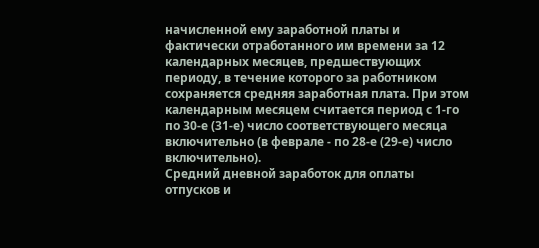начисленной ему заработной платы и фактически отработанного им времени за 12 календарных месяцев, предшествующих периоду, в течение которого за работником сохраняется средняя заработная плата. При этом календарным месяцем считается период с 1-го по 30-е (31-е) число соответствующего месяца включительно (в феврале - по 28-е (29-е) число включительно).
Средний дневной заработок для оплаты отпусков и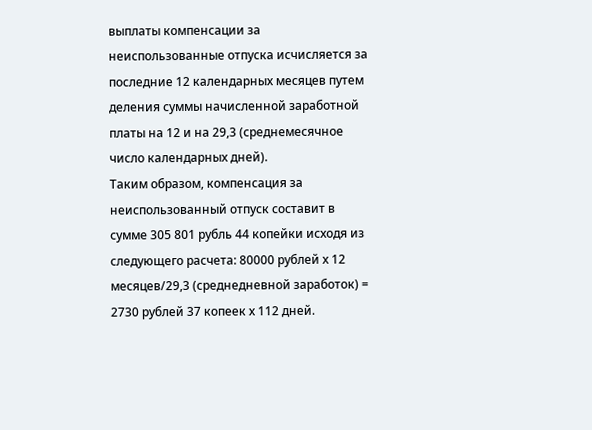выплаты компенсации за неиспользованные отпуска исчисляется за последние 12 календарных месяцев путем деления суммы начисленной заработной платы на 12 и на 29,3 (среднемесячное число календарных дней).
Таким образом, компенсация за неиспользованный отпуск составит в сумме 305 801 рубль 44 копейки исходя из следующего расчета: 80000 рублей х 12 месяцев/29,3 (среднедневной заработок) = 2730 рублей 37 копеек х 112 дней.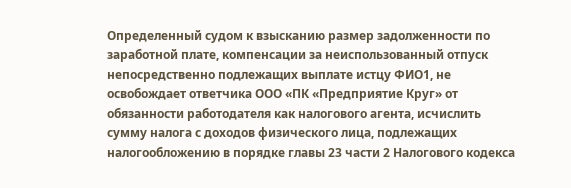Определенный судом к взысканию размер задолженности по заработной плате, компенсации за неиспользованный отпуск непосредственно подлежащих выплате истцу ФИО1, не освобождает ответчика ООО «ПК «Предприятие Круг» от обязанности работодателя как налогового агента, исчислить сумму налога с доходов физического лица, подлежащих налогообложению в порядке главы 23 части 2 Налогового кодекса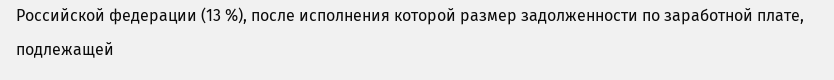Российской федерации (13 %), после исполнения которой размер задолженности по заработной плате, подлежащей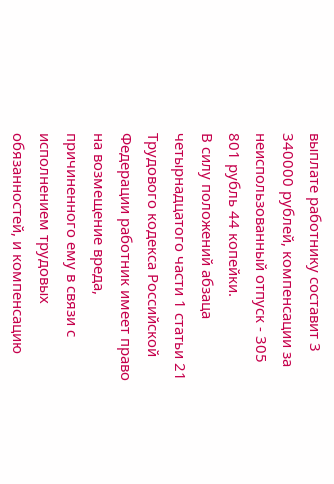выплате работнику составит 3 340000 рублей, компенсации за неиспользованный отпуск - 305 801 рубль 44 копейки.
В силу положений абзаца четырнадцатого части 1 статьи 21 Трудового кодекса Российской Федерации работник имеет право на возмещение вреда, причиненного ему в связи с исполнением трудовых обязанностей, и компенсацию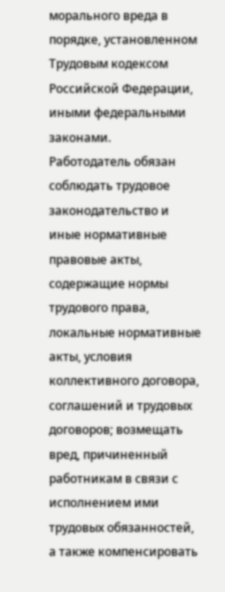морального вреда в порядке, установленном Трудовым кодексом Российской Федерации, иными федеральными законами.
Работодатель обязан соблюдать трудовое законодательство и иные нормативные правовые акты, содержащие нормы трудового права, локальные нормативные акты, условия коллективного договора, соглашений и трудовых договоров; возмещать вред, причиненный работникам в связи с исполнением ими трудовых обязанностей, а также компенсировать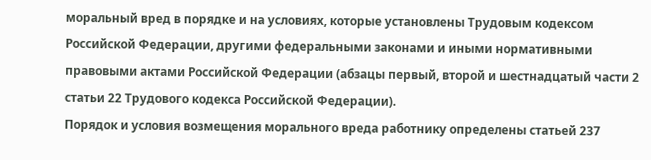моральный вред в порядке и на условиях, которые установлены Трудовым кодексом Российской Федерации, другими федеральными законами и иными нормативными правовыми актами Российской Федерации (абзацы первый, второй и шестнадцатый части 2 статьи 22 Трудового кодекса Российской Федерации).
Порядок и условия возмещения морального вреда работнику определены статьей 237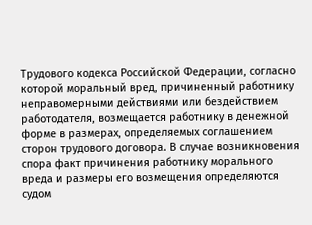Трудового кодекса Российской Федерации, согласно которой моральный вред, причиненный работнику неправомерными действиями или бездействием работодателя, возмещается работнику в денежной форме в размерах, определяемых соглашением сторон трудового договора. В случае возникновения спора факт причинения работнику морального вреда и размеры его возмещения определяются судом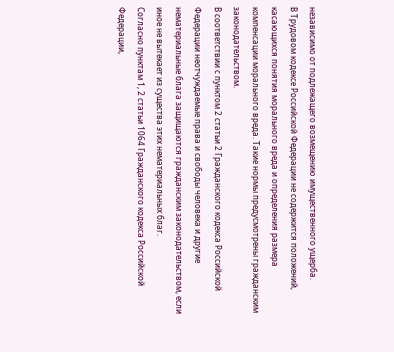независимо от подлежащего возмещению имущественного ущерба.
В Трудовом кодексе Российской Федерации не содержится положений, касающихся понятия морального вреда и определения размера компенсации морального вреда. Такие нормы предусмотрены гражданским законодательством.
В соответствии с пунктом 2 статьи 2 Гражданского кодекса Российской Федерации неотчуждаемые права и свободы человека и другие нематериальные блага защищаются гражданским законодательством, если иное не вытекает из существа этих нематериальных благ.
Согласно пунктам 1, 2 статьи 1064 Гражданского кодекса Российской Федерации,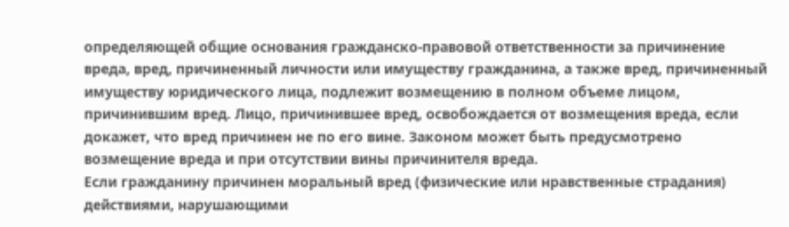определяющей общие основания гражданско-правовой ответственности за причинение вреда, вред, причиненный личности или имуществу гражданина, а также вред, причиненный имуществу юридического лица, подлежит возмещению в полном объеме лицом, причинившим вред. Лицо, причинившее вред, освобождается от возмещения вреда, если докажет, что вред причинен не по его вине. Законом может быть предусмотрено возмещение вреда и при отсутствии вины причинителя вреда.
Если гражданину причинен моральный вред (физические или нравственные страдания) действиями, нарушающими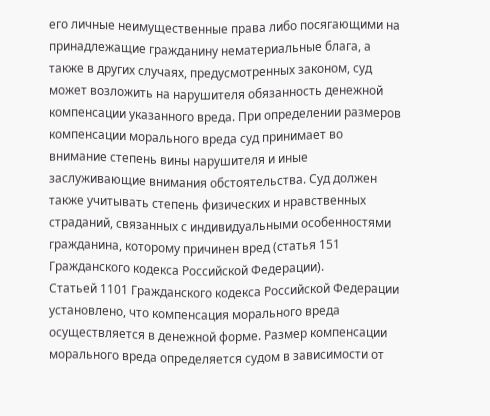его личные неимущественные права либо посягающими на принадлежащие гражданину нематериальные блага, а также в других случаях, предусмотренных законом, суд может возложить на нарушителя обязанность денежной компенсации указанного вреда. При определении размеров компенсации морального вреда суд принимает во внимание степень вины нарушителя и иные заслуживающие внимания обстоятельства. Суд должен также учитывать степень физических и нравственных страданий, связанных с индивидуальными особенностями гражданина, которому причинен вред (статья 151 Гражданского кодекса Российской Федерации).
Статьей 1101 Гражданского кодекса Российской Федерации установлено, что компенсация морального вреда осуществляется в денежной форме. Размер компенсации морального вреда определяется судом в зависимости от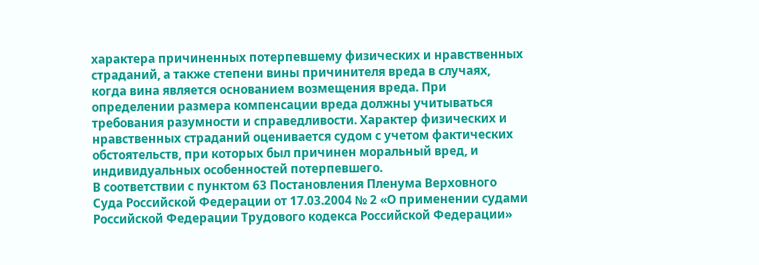характера причиненных потерпевшему физических и нравственных страданий, а также степени вины причинителя вреда в случаях, когда вина является основанием возмещения вреда. При определении размера компенсации вреда должны учитываться требования разумности и справедливости. Характер физических и нравственных страданий оценивается судом с учетом фактических обстоятельств, при которых был причинен моральный вред, и индивидуальных особенностей потерпевшего.
В соответствии с пунктом 63 Постановления Пленума Верховного Суда Российской Федерации от 17.03.2004 № 2 «О применении судами Российской Федерации Трудового кодекса Российской Федерации»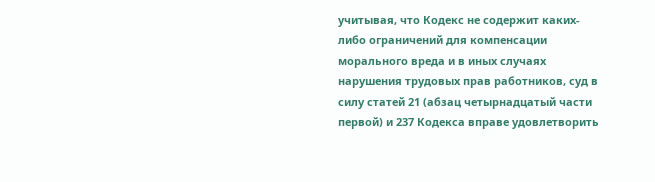учитывая, что Кодекс не содержит каких-либо ограничений для компенсации морального вреда и в иных случаях нарушения трудовых прав работников, суд в силу статей 21 (абзац четырнадцатый части первой) и 237 Кодекса вправе удовлетворить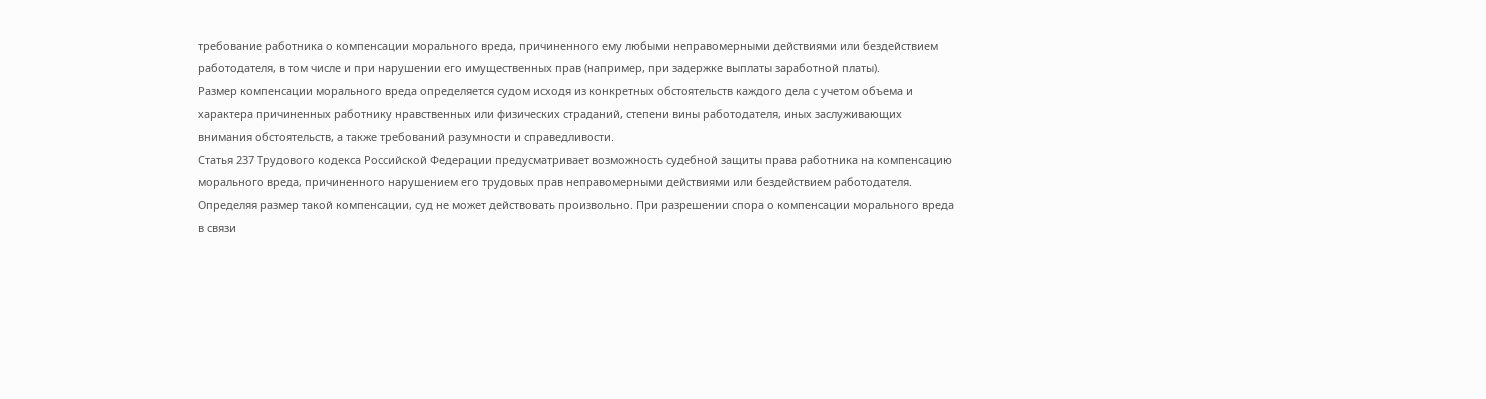требование работника о компенсации морального вреда, причиненного ему любыми неправомерными действиями или бездействием работодателя, в том числе и при нарушении его имущественных прав (например, при задержке выплаты заработной платы).
Размер компенсации морального вреда определяется судом исходя из конкретных обстоятельств каждого дела с учетом объема и характера причиненных работнику нравственных или физических страданий, степени вины работодателя, иных заслуживающих внимания обстоятельств, а также требований разумности и справедливости.
Статья 237 Трудового кодекса Российской Федерации предусматривает возможность судебной защиты права работника на компенсацию морального вреда, причиненного нарушением его трудовых прав неправомерными действиями или бездействием работодателя. Определяя размер такой компенсации, суд не может действовать произвольно. При разрешении спора о компенсации морального вреда в связи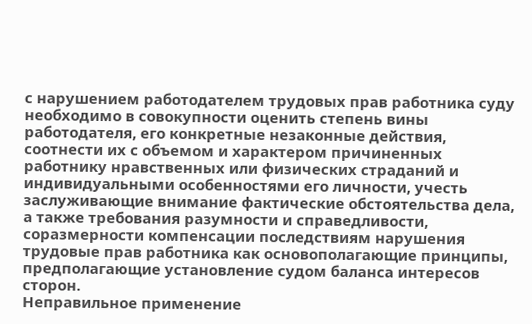с нарушением работодателем трудовых прав работника суду необходимо в совокупности оценить степень вины работодателя, его конкретные незаконные действия, соотнести их с объемом и характером причиненных работнику нравственных или физических страданий и индивидуальными особенностями его личности, учесть заслуживающие внимание фактические обстоятельства дела, а также требования разумности и справедливости, соразмерности компенсации последствиям нарушения трудовые прав работника как основополагающие принципы, предполагающие установление судом баланса интересов сторон.
Неправильное применение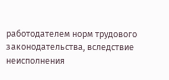работодателем норм трудового законодательства, вследствие неисполнения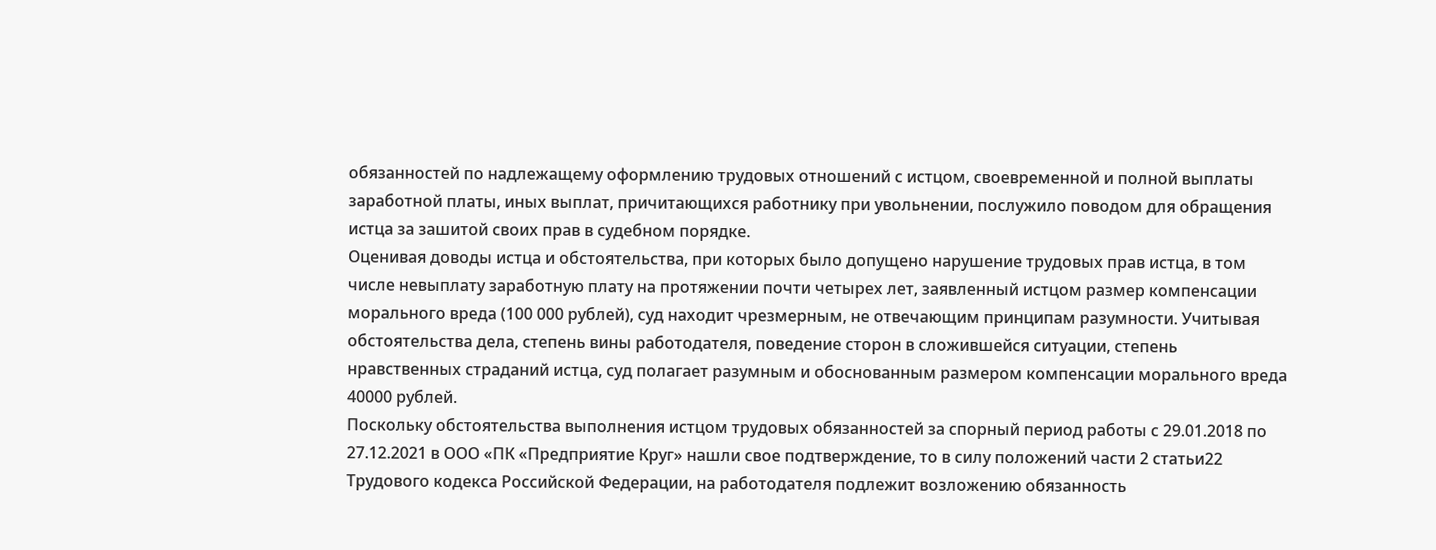обязанностей по надлежащему оформлению трудовых отношений с истцом, своевременной и полной выплаты заработной платы, иных выплат, причитающихся работнику при увольнении, послужило поводом для обращения истца за зашитой своих прав в судебном порядке.
Оценивая доводы истца и обстоятельства, при которых было допущено нарушение трудовых прав истца, в том числе невыплату заработную плату на протяжении почти четырех лет, заявленный истцом размер компенсации морального вреда (100 000 рублей), суд находит чрезмерным, не отвечающим принципам разумности. Учитывая обстоятельства дела, степень вины работодателя, поведение сторон в сложившейся ситуации, степень нравственных страданий истца, суд полагает разумным и обоснованным размером компенсации морального вреда 40000 рублей.
Поскольку обстоятельства выполнения истцом трудовых обязанностей за спорный период работы с 29.01.2018 по 27.12.2021 в ООО «ПК «Предприятие Круг» нашли свое подтверждение, то в силу положений части 2 статьи22 Трудового кодекса Российской Федерации, на работодателя подлежит возложению обязанность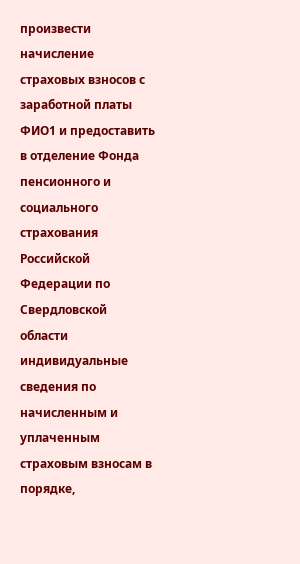произвести начисление страховых взносов с заработной платы ФИО1 и предоставить в отделение Фонда пенсионного и социального страхования Российской Федерации по Свердловской области индивидуальные сведения по начисленным и уплаченным страховым взносам в порядке,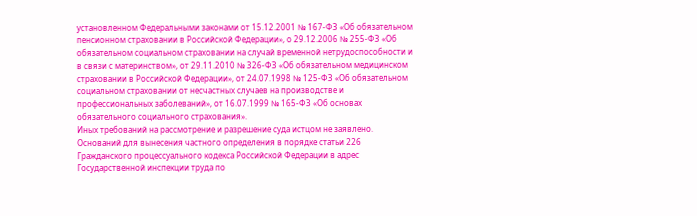установленном Федеральными законами от 15.12.2001 № 167-ФЗ «Об обязательном пенсионном страховании в Российской Федерации», о 29.12.2006 № 255-ФЗ «Об обязательном социальном страховании на случай временной нетрудоспособности и в связи с материнством», от 29.11.2010 № 326-ФЗ «Об обязательном медицинском страховании в Российской Федерации», от 24.07.1998 № 125-ФЗ «Об обязательном социальном страховании от несчастных случаев на производстве и профессиональных заболеваний», от 16.07.1999 № 165-ФЗ «Об основах обязательного социального страхования».
Иных требований на рассмотрение и разрешение суда истцом не заявлено.
Оснований для вынесения частного определения в порядке статьи 226 Гражданского процессуального кодекса Российской Федерации в адрес Государственной инспекции труда по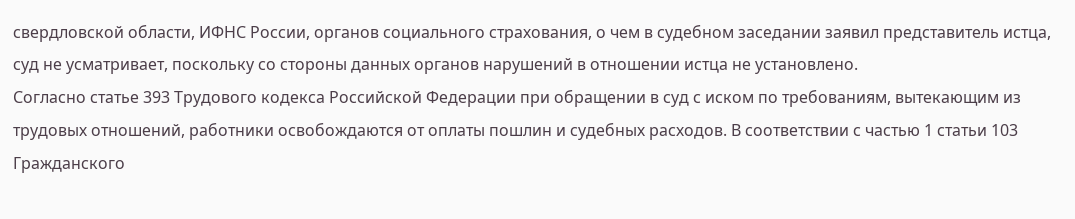свердловской области, ИФНС России, органов социального страхования, о чем в судебном заседании заявил представитель истца, суд не усматривает, поскольку со стороны данных органов нарушений в отношении истца не установлено.
Согласно статье 393 Трудового кодекса Российской Федерации при обращении в суд с иском по требованиям, вытекающим из трудовых отношений, работники освобождаются от оплаты пошлин и судебных расходов. В соответствии с частью 1 статьи 103 Гражданского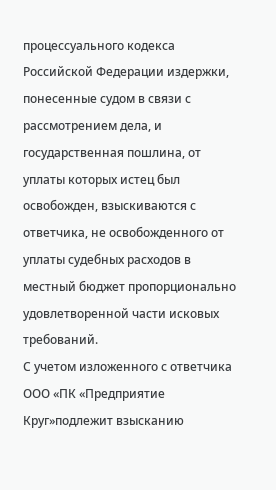процессуального кодекса Российской Федерации издержки, понесенные судом в связи с рассмотрением дела, и государственная пошлина, от уплаты которых истец был освобожден, взыскиваются с ответчика, не освобожденного от уплаты судебных расходов в местный бюджет пропорционально удовлетворенной части исковых требований.
С учетом изложенного с ответчика ООО «ПК «Предприятие Круг»подлежит взысканию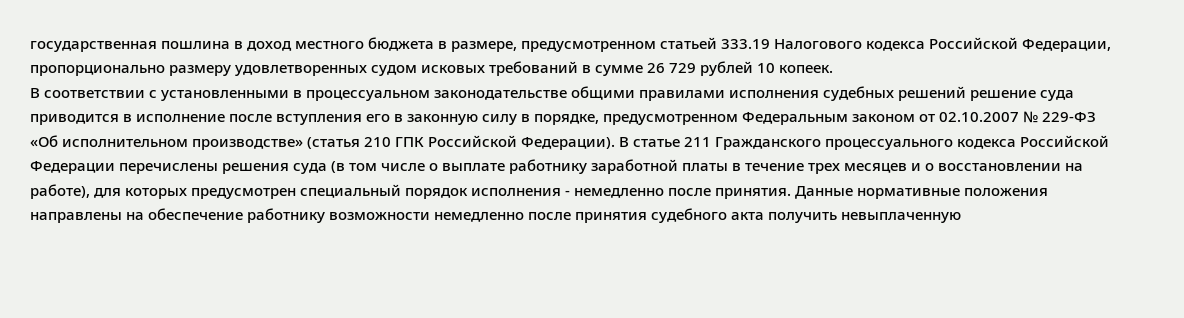государственная пошлина в доход местного бюджета в размере, предусмотренном статьей 333.19 Налогового кодекса Российской Федерации, пропорционально размеру удовлетворенных судом исковых требований в сумме 26 729 рублей 10 копеек.
В соответствии с установленными в процессуальном законодательстве общими правилами исполнения судебных решений решение суда приводится в исполнение после вступления его в законную силу в порядке, предусмотренном Федеральным законом от 02.10.2007 № 229-ФЗ «Об исполнительном производстве» (статья 210 ГПК Российской Федерации). В статье 211 Гражданского процессуального кодекса Российской Федерации перечислены решения суда (в том числе о выплате работнику заработной платы в течение трех месяцев и о восстановлении на работе), для которых предусмотрен специальный порядок исполнения - немедленно после принятия. Данные нормативные положения направлены на обеспечение работнику возможности немедленно после принятия судебного акта получить невыплаченную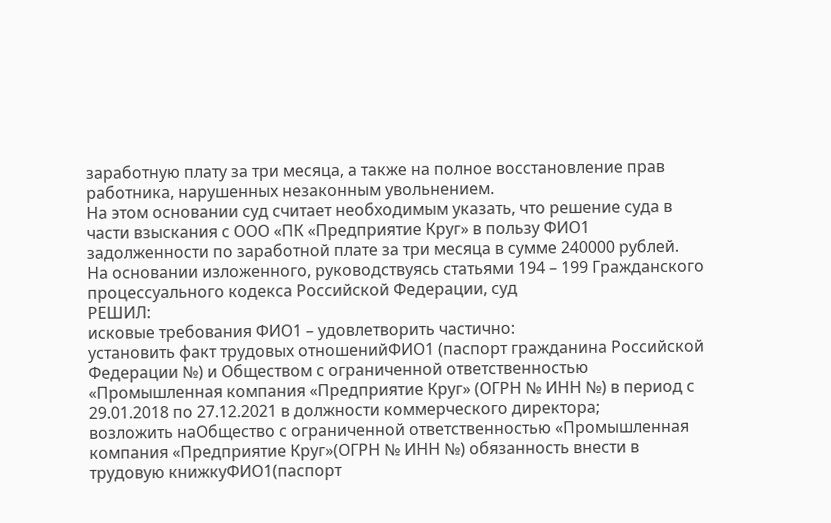заработную плату за три месяца, а также на полное восстановление прав работника, нарушенных незаконным увольнением.
На этом основании суд считает необходимым указать, что решение суда в части взыскания с ООО «ПК «Предприятие Круг» в пользу ФИО1 задолженности по заработной плате за три месяца в сумме 240000 рублей.
На основании изложенного, руководствуясь статьями 194 – 199 Гражданского процессуального кодекса Российской Федерации, суд
РЕШИЛ:
исковые требования ФИО1 – удовлетворить частично:
установить факт трудовых отношенийФИО1 (паспорт гражданина Российской Федерации №) и Обществом с ограниченной ответственностью «Промышленная компания «Предприятие Круг» (ОГРН № ИНН №) в период с 29.01.2018 по 27.12.2021 в должности коммерческого директора;
возложить наОбщество с ограниченной ответственностью «Промышленная компания «Предприятие Круг»(ОГРН № ИНН №) обязанность внести в трудовую книжкуФИО1(паспорт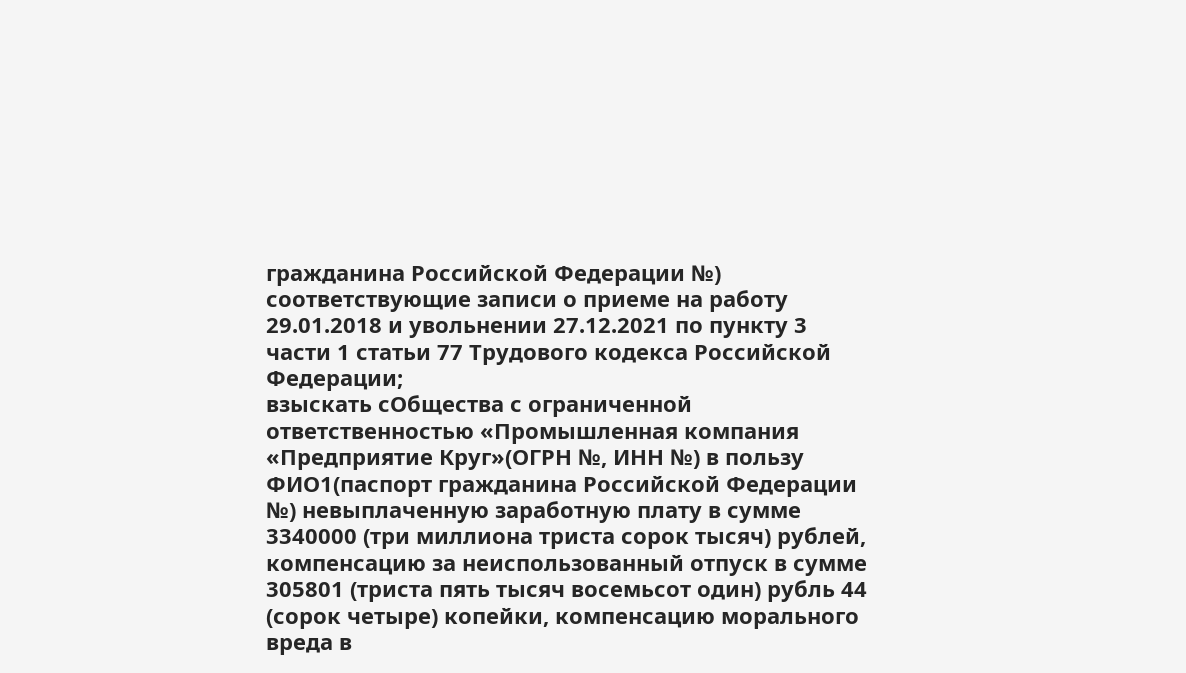гражданина Российской Федерации №) соответствующие записи о приеме на работу 29.01.2018 и увольнении 27.12.2021 по пункту 3 части 1 статьи 77 Трудового кодекса Российской Федерации;
взыскать сОбщества с ограниченной ответственностью «Промышленная компания «Предприятие Круг»(ОГРН №, ИНН №) в пользу ФИО1(паспорт гражданина Российской Федерации №) невыплаченную заработную плату в сумме 3340000 (три миллиона триста сорок тысяч) рублей, компенсацию за неиспользованный отпуск в сумме 305801 (триста пять тысяч восемьсот один) рубль 44 (сорок четыре) копейки, компенсацию морального вреда в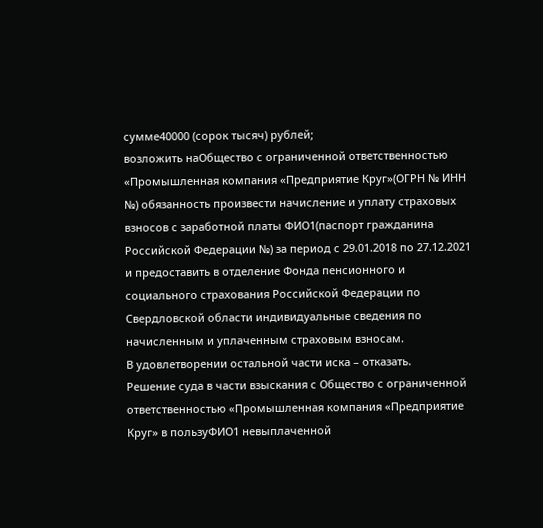сумме40000 (сорок тысяч) рублей;
возложить наОбщество с ограниченной ответственностью «Промышленная компания «Предприятие Круг»(ОГРН № ИНН №) обязанность произвести начисление и уплату страховых взносов с заработной платы ФИО1(паспорт гражданина Российской Федерации №) за период с 29.01.2018 по 27.12.2021 и предоставить в отделение Фонда пенсионного и социального страхования Российской Федерации по Свердловской области индивидуальные сведения по начисленным и уплаченным страховым взносам.
В удовлетворении остальной части иска – отказать.
Решение суда в части взыскания с Общество с ограниченной ответственностью «Промышленная компания «Предприятие Круг» в пользуФИО1 невыплаченной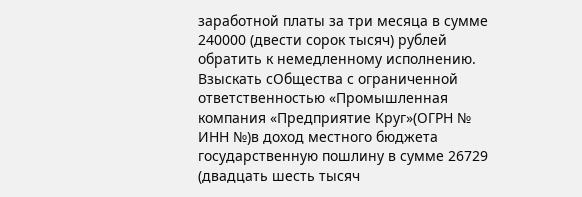заработной платы за три месяца в сумме 240000 (двести сорок тысяч) рублей обратить к немедленному исполнению.
Взыскать сОбщества с ограниченной ответственностью «Промышленная компания «Предприятие Круг»(ОГРН № ИНН №)в доход местного бюджета государственную пошлину в сумме 26729 (двадцать шесть тысяч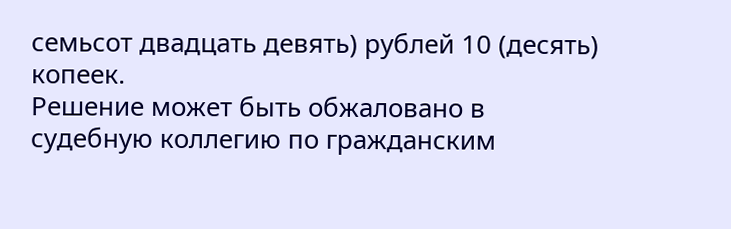семьсот двадцать девять) рублей 10 (десять) копеек.
Решение может быть обжаловано в судебную коллегию по гражданским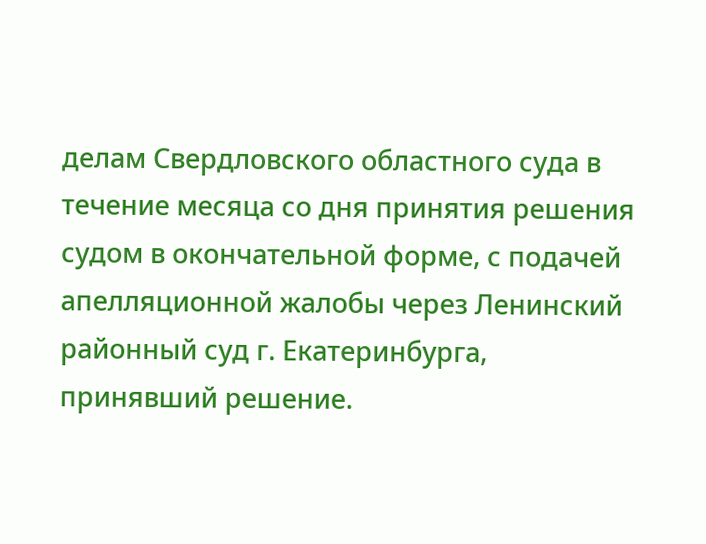делам Свердловского областного суда в течение месяца со дня принятия решения судом в окончательной форме, с подачей апелляционной жалобы через Ленинский районный суд г. Екатеринбурга, принявший решение.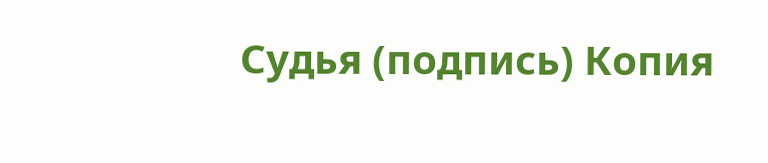Судья (подпись) Копия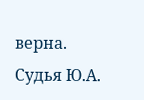верна. Судья Ю.А.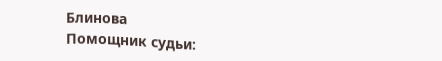Блинова
Помощник судьи: